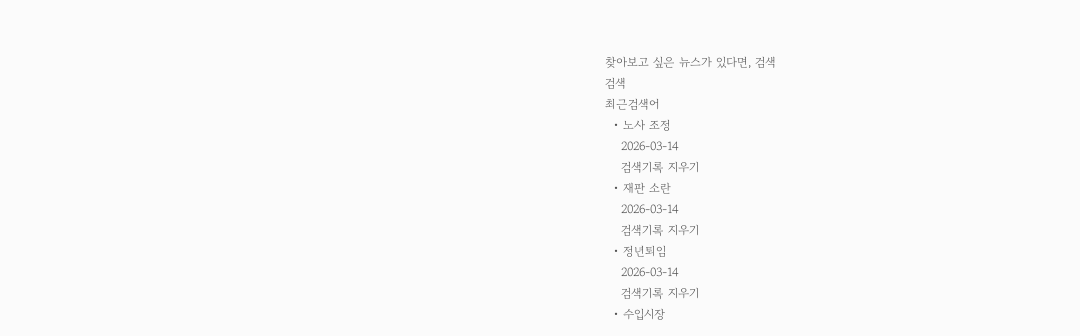찾아보고 싶은 뉴스가 있다면, 검색
검색
최근검색어
  • 노사 조정
    2026-03-14
    검색기록 지우기
  • 재판 소란
    2026-03-14
    검색기록 지우기
  • 정년퇴임
    2026-03-14
    검색기록 지우기
  • 수입시장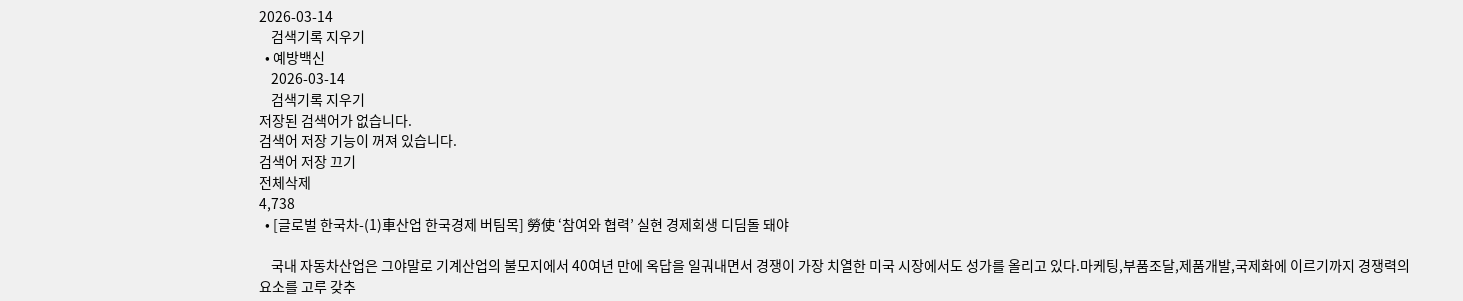2026-03-14
    검색기록 지우기
  • 예방백신
    2026-03-14
    검색기록 지우기
저장된 검색어가 없습니다.
검색어 저장 기능이 꺼져 있습니다.
검색어 저장 끄기
전체삭제
4,738
  • [글로벌 한국차-(1)車산업 한국경제 버팀목] 勞使 ‘참여와 협력’ 실현 경제회생 디딤돌 돼야

    국내 자동차산업은 그야말로 기계산업의 불모지에서 40여년 만에 옥답을 일궈내면서 경쟁이 가장 치열한 미국 시장에서도 성가를 올리고 있다.마케팅,부품조달,제품개발,국제화에 이르기까지 경쟁력의 요소를 고루 갖추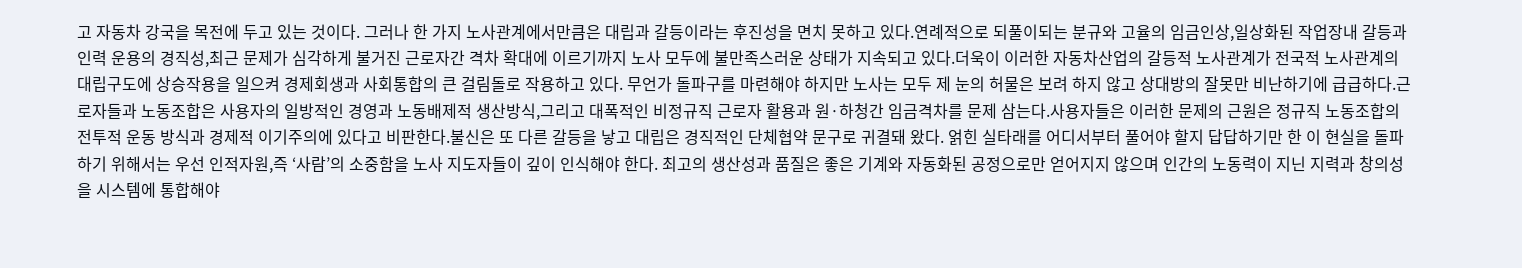고 자동차 강국을 목전에 두고 있는 것이다. 그러나 한 가지 노사관계에서만큼은 대립과 갈등이라는 후진성을 면치 못하고 있다.연례적으로 되풀이되는 분규와 고율의 임금인상,일상화된 작업장내 갈등과 인력 운용의 경직성,최근 문제가 심각하게 불거진 근로자간 격차 확대에 이르기까지 노사 모두에 불만족스러운 상태가 지속되고 있다.더욱이 이러한 자동차산업의 갈등적 노사관계가 전국적 노사관계의 대립구도에 상승작용을 일으켜 경제회생과 사회통합의 큰 걸림돌로 작용하고 있다. 무언가 돌파구를 마련해야 하지만 노사는 모두 제 눈의 허물은 보려 하지 않고 상대방의 잘못만 비난하기에 급급하다.근로자들과 노동조합은 사용자의 일방적인 경영과 노동배제적 생산방식,그리고 대폭적인 비정규직 근로자 활용과 원·하청간 임금격차를 문제 삼는다.사용자들은 이러한 문제의 근원은 정규직 노동조합의 전투적 운동 방식과 경제적 이기주의에 있다고 비판한다.불신은 또 다른 갈등을 낳고 대립은 경직적인 단체협약 문구로 귀결돼 왔다. 얽힌 실타래를 어디서부터 풀어야 할지 답답하기만 한 이 현실을 돌파하기 위해서는 우선 인적자원,즉 ‘사람’의 소중함을 노사 지도자들이 깊이 인식해야 한다. 최고의 생산성과 품질은 좋은 기계와 자동화된 공정으로만 얻어지지 않으며 인간의 노동력이 지닌 지력과 창의성을 시스템에 통합해야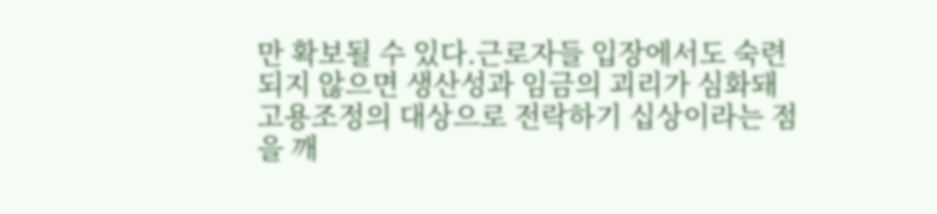만 확보될 수 있다.근로자들 입장에서도 숙련되지 않으면 생산성과 임금의 괴리가 심화돼 고용조정의 대상으로 전락하기 십상이라는 점을 깨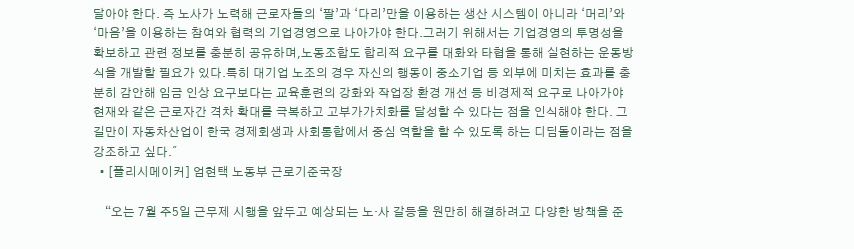달아야 한다. 즉 노사가 노력해 근로자들의 ‘팔’과 ‘다리’만을 이용하는 생산 시스템이 아니라 ‘머리’와 ‘마음’을 이용하는 참여와 협력의 기업경영으로 나아가야 한다.그러기 위해서는 기업경영의 투명성을 확보하고 관련 정보를 충분히 공유하며,노동조합도 합리적 요구를 대화와 타협을 통해 실현하는 운동방식을 개발할 필요가 있다.특히 대기업 노조의 경우 자신의 행동이 중소기업 등 외부에 미치는 효과를 충분히 감안해 임금 인상 요구보다는 교육훈련의 강화와 작업장 환경 개선 등 비경제적 요구로 나아가야 현재와 같은 근로자간 격차 확대를 극복하고 고부가가치화를 달성할 수 있다는 점을 인식해야 한다. 그 길만이 자동차산업이 한국 경제회생과 사회통합에서 중심 역할을 할 수 있도록 하는 디딤돌이라는 점을 강조하고 싶다.˝
  • [플리시메이커] 엄현택 노동부 근로기준국장

    “오는 7월 주5일 근무제 시행을 앞두고 예상되는 노·사 갈등을 원만히 해결하려고 다양한 방책을 준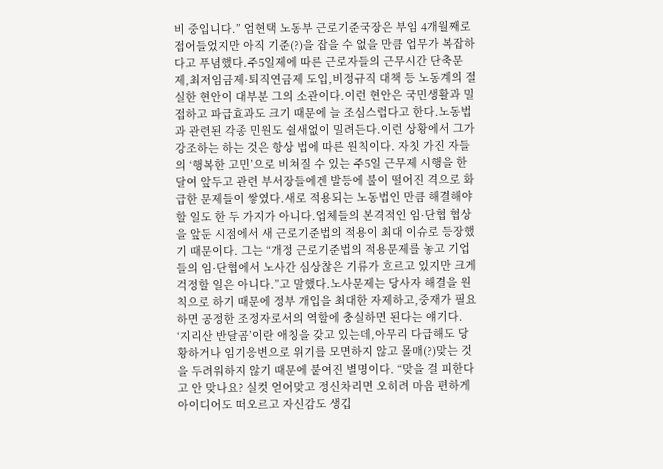비 중입니다.” 엄현택 노동부 근로기준국장은 부임 4개월째로 접어들었지만 아직 기준(?)을 잡을 수 없을 만큼 업무가 복잡하다고 푸념했다.주5일제에 따른 근로자들의 근무시간 단축문제,최저임금제·퇴직연금제 도입,비정규직 대책 등 노동계의 절실한 현안이 대부분 그의 소관이다.이런 현안은 국민생활과 밀접하고 파급효과도 크기 때문에 늘 조심스럽다고 한다.노동법과 관련된 각종 민원도 쉴새없이 밀려든다.이런 상황에서 그가 강조하는 하는 것은 항상 법에 따른 원칙이다. 자칫 가진 자들의 ‘행복한 고민’으로 비쳐질 수 있는 주5일 근무제 시행을 한달여 앞두고 관련 부서장들에겐 발등에 불이 떨어진 격으로 화급한 문제들이 쌓였다.새로 적용되는 노동법인 만큼 해결해야 할 일도 한 두 가지가 아니다.업체들의 본격적인 임·단협 협상을 앞둔 시점에서 새 근로기준법의 적용이 최대 이슈로 등장했기 때문이다. 그는 “개정 근로기준법의 적용문제를 놓고 기업들의 임·단협에서 노사간 심상찮은 기류가 흐르고 있지만 크게 걱정할 일은 아니다.”고 말했다.노사문제는 당사자 해결을 원칙으로 하기 때문에 정부 개입을 최대한 자제하고,중재가 필요하면 공정한 조정자로서의 역할에 충실하면 된다는 얘기다. ‘지리산 반달곰’이란 애칭을 갖고 있는데,아무리 다급해도 당황하거나 임기응변으로 위기를 모면하지 않고 몰매(?)맞는 것을 두려워하지 않기 때문에 붙여진 별명이다. “맞을 걸 피한다고 안 맞나요? 실컷 얻어맞고 정신차리면 오히려 마음 편하게 아이디어도 떠오르고 자신감도 생깁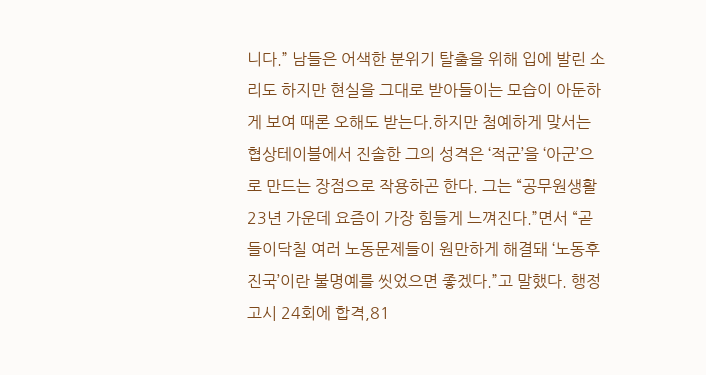니다.” 남들은 어색한 분위기 탈출을 위해 입에 발린 소리도 하지만 현실을 그대로 받아들이는 모습이 아둔하게 보여 때론 오해도 받는다.하지만 첨예하게 맞서는 협상테이블에서 진솔한 그의 성격은 ‘적군’을 ‘아군’으로 만드는 장점으로 작용하곤 한다. 그는 “공무원생활 23년 가운데 요즘이 가장 힘들게 느껴진다.”면서 “곧 들이닥칠 여러 노동문제들이 원만하게 해결돼 ‘노동후진국’이란 불명예를 씻었으면 좋겠다.”고 말했다. 행정고시 24회에 합격,81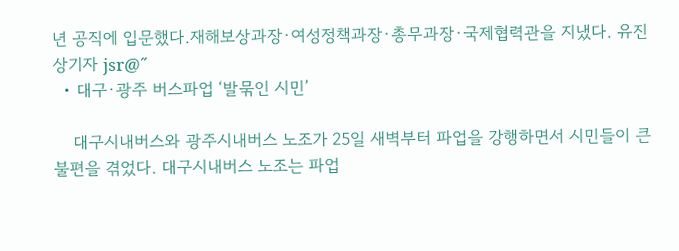년 공직에 입문했다.재해보상과장·여성정책과장·총무과장·국제협력관을 지냈다. 유진상기자 jsr@˝
  • 대구·광주 버스파업 ‘발묶인 시민’

    대구시내버스와 광주시내버스 노조가 25일 새벽부터 파업을 강행하면서 시민들이 큰 불편을 겪었다. 대구시내버스 노조는 파업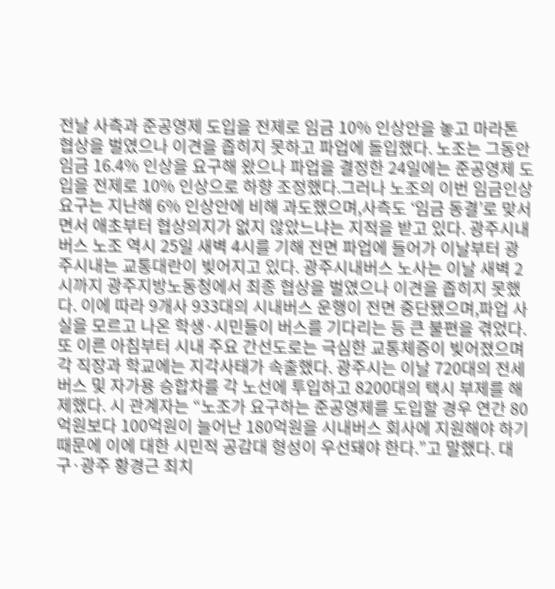전날 사측과 준공영제 도입을 전제로 임금 10% 인상안을 놓고 마라톤 협상을 벌였으나 이견을 좁히지 못하고 파업에 돌입했다. 노조는 그동안 임금 16.4% 인상을 요구해 왔으나 파업을 결정한 24일에는 준공영제 도입을 전제로 10% 인상으로 하향 조정했다.그러나 노조의 이번 임금인상 요구는 지난해 6% 인상안에 비해 과도했으며,사측도 ‘임금 동결’로 맞서면서 애초부터 협상의지가 없지 않았느냐는 지적을 받고 있다. 광주시내버스 노조 역시 25일 새벽 4시를 기해 전면 파업에 들어가 이날부터 광주시내는 교통대란이 빚어지고 있다. 광주시내버스 노사는 이날 새벽 2시까지 광주지방노동청에서 최종 협상을 벌였으나 이견을 좁히지 못했다. 이에 따라 9개사 933대의 시내버스 운행이 전면 중단됐으며,파업 사실을 모르고 나온 학생·시민들이 버스를 기다리는 등 큰 불편을 겪었다. 또 이른 아침부터 시내 주요 간선도로는 극심한 교통체증이 빚어졌으며 각 직장과 학교에는 지각사태가 속출했다. 광주시는 이날 720대의 전세버스 및 자가용 승합차를 각 노선에 투입하고 8200대의 택시 부제를 해제했다. 시 관계자는 “노조가 요구하는 준공영제를 도입할 경우 연간 80억원보다 100억원이 늘어난 180억원을 시내버스 회사에 지원해야 하기 때문에 이에 대한 시민적 공감대 형성이 우선돼야 한다.”고 말했다. 대구·광주 황경근 최치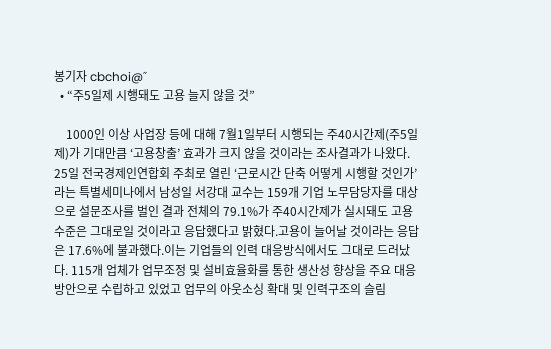봉기자 cbchoi@˝
  • “주5일제 시행돼도 고용 늘지 않을 것”

    1000인 이상 사업장 등에 대해 7월1일부터 시행되는 주40시간제(주5일제)가 기대만큼 ‘고용창출’ 효과가 크지 않을 것이라는 조사결과가 나왔다. 25일 전국경제인연합회 주최로 열린 ‘근로시간 단축 어떻게 시행할 것인가’라는 특별세미나에서 남성일 서강대 교수는 159개 기업 노무담당자를 대상으로 설문조사를 벌인 결과 전체의 79.1%가 주40시간제가 실시돼도 고용 수준은 그대로일 것이라고 응답했다고 밝혔다.고용이 늘어날 것이라는 응답은 17.6%에 불과했다.이는 기업들의 인력 대응방식에서도 그대로 드러났다. 115개 업체가 업무조정 및 설비효율화를 통한 생산성 향상을 주요 대응방안으로 수립하고 있었고 업무의 아웃소싱 확대 및 인력구조의 슬림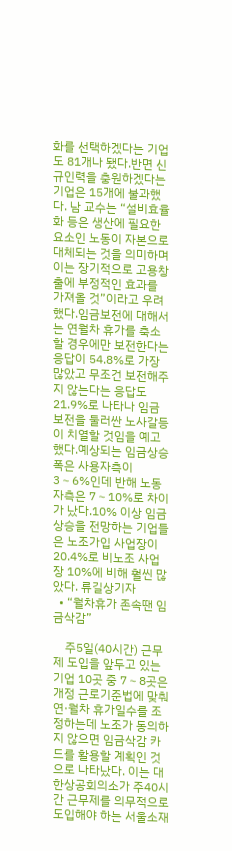화를 선택하겠다는 기업도 81개나 됐다.반면 신규인력을 충원하겠다는 기업은 15개에 불과했다. 남 교수는 “설비효율화 등은 생산에 필요한 요소인 노동이 자본으로 대체되는 것을 의미하며 이는 장기적으로 고용창출에 부정적인 효과를 가져올 것”이라고 우려했다.임금보전에 대해서는 연월차 휴가를 축소할 경우에만 보전한다는 응답이 54.8%로 가장 많았고 무조건 보전해주지 않는다는 응답도 21.9%로 나타나 임금보전을 둘러싼 노사갈등이 치열할 것임을 예고했다.예상되는 임금상승폭은 사용자측이 3∼6%인데 반해 노동자측은 7∼10%로 차이가 났다.10% 이상 임금상승을 전망하는 기업들은 노조가입 사업장이 20.4%로 비노조 사업장 10%에 비해 훨씬 많았다. 류길상기자
  • “월차휴가 존속땐 임금삭감”

    주5일(40시간) 근무제 도입을 앞두고 있는 기업 10곳 중 7∼8곳은 개정 근로기준법에 맞춰 연·월차 휴가일수를 조정하는데 노조가 동의하지 않으면 임금삭감 카드를 활용할 계획인 것으로 나타났다. 이는 대한상공회의소가 주40시간 근무제를 의무적으로 도입해야 하는 서울소재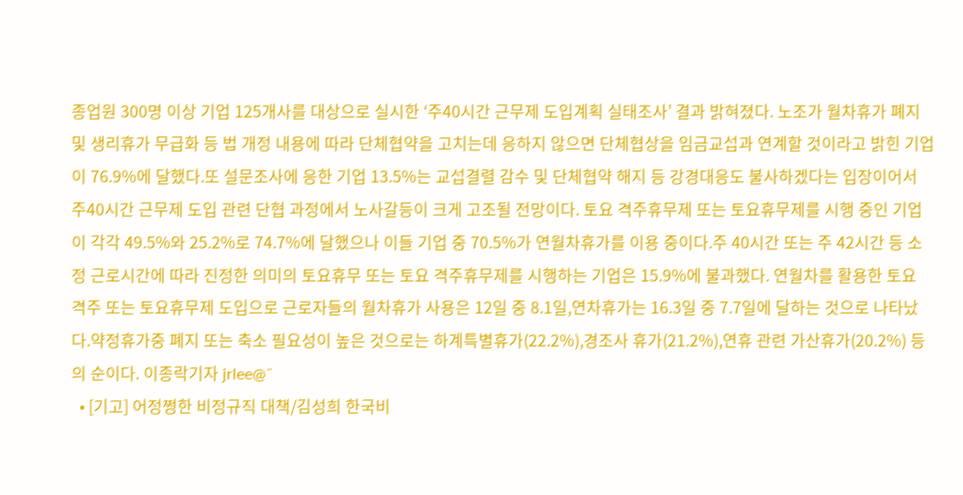종업원 300명 이상 기업 125개사를 대상으로 실시한 ‘주40시간 근무제 도입계획 실태조사’ 결과 밝혀졌다. 노조가 월차휴가 폐지 및 생리휴가 무급화 등 법 개정 내용에 따라 단체협약을 고치는데 응하지 않으면 단체협상을 임금교섭과 연계할 것이라고 밝힌 기업이 76.9%에 달했다.또 설문조사에 응한 기업 13.5%는 교섭결렬 감수 및 단체협약 해지 등 강경대응도 불사하겠다는 입장이어서 주40시간 근무제 도입 관련 단협 과정에서 노사갈등이 크게 고조될 전망이다. 토요 격주휴무제 또는 토요휴무제를 시행 중인 기업이 각각 49.5%와 25.2%로 74.7%에 달했으나 이들 기업 중 70.5%가 연월차휴가를 이용 중이다.주 40시간 또는 주 42시간 등 소정 근로시간에 따라 진정한 의미의 토요휴무 또는 토요 격주휴무제를 시행하는 기업은 15.9%에 불과했다. 연월차를 활용한 토요 격주 또는 토요휴무제 도입으로 근로자들의 월차휴가 사용은 12일 중 8.1일,연차휴가는 16.3일 중 7.7일에 달하는 것으로 나타났다.약정휴가중 폐지 또는 축소 필요성이 높은 것으로는 하계특별휴가(22.2%),경조사 휴가(21.2%),연휴 관련 가산휴가(20.2%) 등의 순이다. 이종락기자 jrlee@˝
  • [기고] 어정쩡한 비정규직 대책/김성희 한국비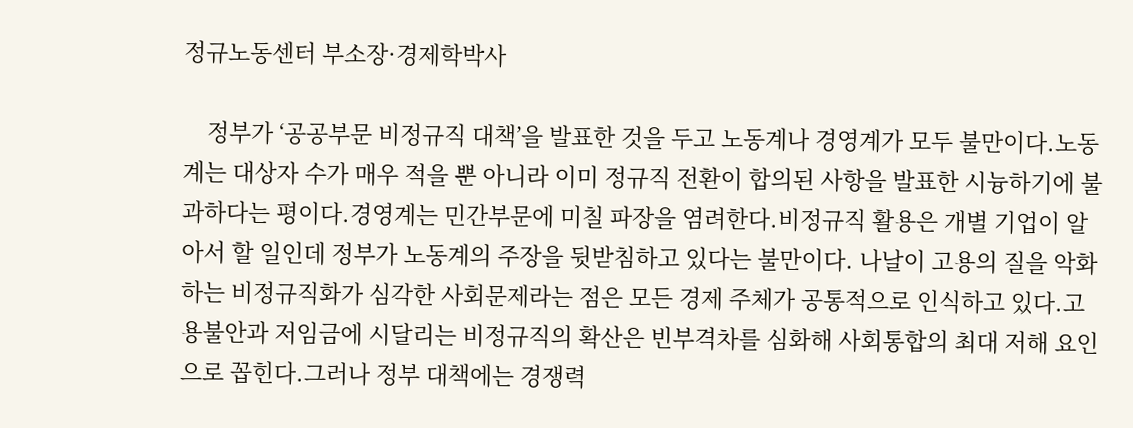정규노동센터 부소장·경제학박사

    정부가 ‘공공부문 비정규직 대책’을 발표한 것을 두고 노동계나 경영계가 모두 불만이다.노동계는 대상자 수가 매우 적을 뿐 아니라 이미 정규직 전환이 합의된 사항을 발표한 시늉하기에 불과하다는 평이다.경영계는 민간부문에 미칠 파장을 염려한다.비정규직 활용은 개별 기업이 알아서 할 일인데 정부가 노동계의 주장을 뒷받침하고 있다는 불만이다. 나날이 고용의 질을 악화하는 비정규직화가 심각한 사회문제라는 점은 모든 경제 주체가 공통적으로 인식하고 있다.고용불안과 저임금에 시달리는 비정규직의 확산은 빈부격차를 심화해 사회통합의 최대 저해 요인으로 꼽힌다.그러나 정부 대책에는 경쟁력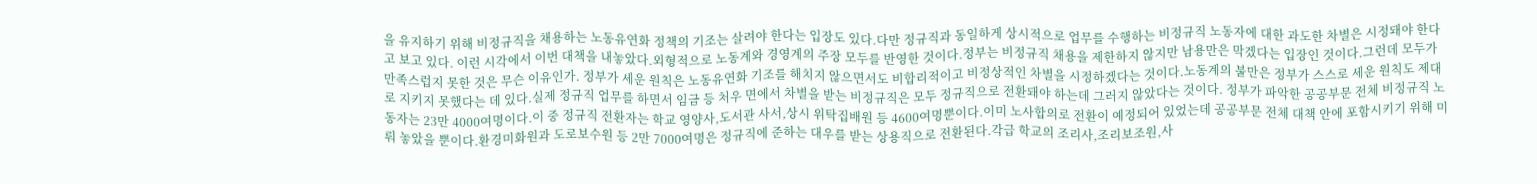을 유지하기 위해 비정규직을 채용하는 노동유연화 정책의 기조는 살려야 한다는 입장도 있다.다만 정규직과 동일하게 상시적으로 업무를 수행하는 비정규직 노동자에 대한 과도한 차별은 시정돼야 한다고 보고 있다. 이런 시각에서 이번 대책을 내놓았다.외형적으로 노동계와 경영계의 주장 모두를 반영한 것이다.정부는 비정규직 채용을 제한하지 않지만 남용만은 막겠다는 입장인 것이다.그런데 모두가 만족스럽지 못한 것은 무슨 이유인가. 정부가 세운 원칙은 노동유연화 기조를 해치지 않으면서도 비합리적이고 비정상적인 차별을 시정하겠다는 것이다.노동계의 불만은 정부가 스스로 세운 원칙도 제대로 지키지 못했다는 데 있다.실제 정규직 업무를 하면서 임금 등 처우 면에서 차별을 받는 비정규직은 모두 정규직으로 전환돼야 하는데 그러지 않았다는 것이다. 정부가 파악한 공공부문 전체 비정규직 노동자는 23만 4000여명이다.이 중 정규직 전환자는 학교 영양사,도서관 사서,상시 위탁집배원 등 4600여명뿐이다.이미 노사합의로 전환이 예정되어 있었는데 공공부문 전체 대책 안에 포함시키기 위해 미뤄 놓았을 뿐이다.환경미화원과 도로보수원 등 2만 7000여명은 정규직에 준하는 대우를 받는 상용직으로 전환된다.각급 학교의 조리사,조리보조원,사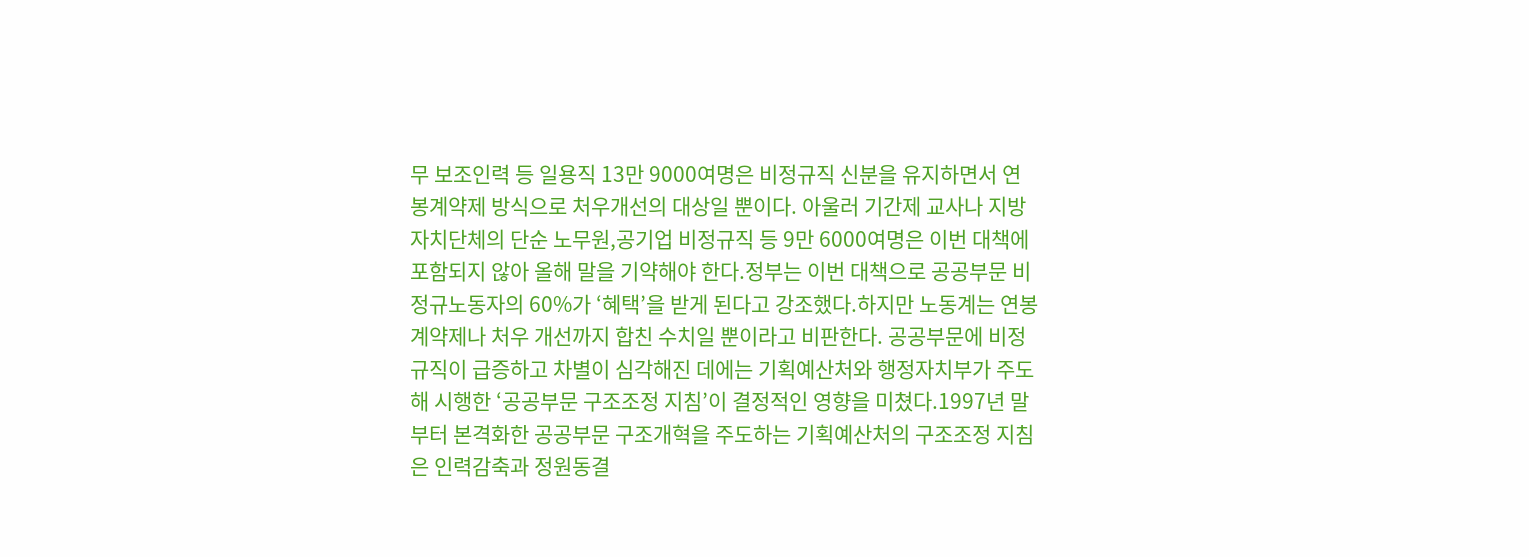무 보조인력 등 일용직 13만 9000여명은 비정규직 신분을 유지하면서 연봉계약제 방식으로 처우개선의 대상일 뿐이다. 아울러 기간제 교사나 지방자치단체의 단순 노무원,공기업 비정규직 등 9만 6000여명은 이번 대책에 포함되지 않아 올해 말을 기약해야 한다.정부는 이번 대책으로 공공부문 비정규노동자의 60%가 ‘혜택’을 받게 된다고 강조했다.하지만 노동계는 연봉계약제나 처우 개선까지 합친 수치일 뿐이라고 비판한다. 공공부문에 비정규직이 급증하고 차별이 심각해진 데에는 기획예산처와 행정자치부가 주도해 시행한 ‘공공부문 구조조정 지침’이 결정적인 영향을 미쳤다.1997년 말부터 본격화한 공공부문 구조개혁을 주도하는 기획예산처의 구조조정 지침은 인력감축과 정원동결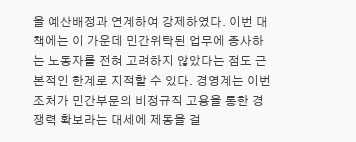을 예산배정과 연계하여 강제하였다. 이번 대책에는 이 가운데 민간위탁된 업무에 종사하는 노동자를 전혀 고려하지 않았다는 점도 근본적인 한계로 지적할 수 있다. 경영계는 이번 조처가 민간부문의 비정규직 고용을 통한 경쟁력 확보라는 대세에 제동을 걸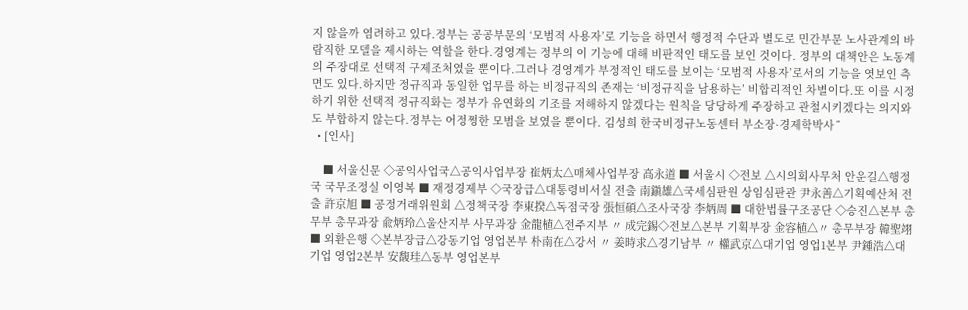지 않을까 염려하고 있다.정부는 공공부문의 ‘모범적 사용자’로 기능을 하면서 행정적 수단과 별도로 민간부문 노사관계의 바람직한 모델을 제시하는 역할을 한다.경영계는 정부의 이 기능에 대해 비판적인 태도를 보인 것이다. 정부의 대책안은 노동계의 주장대로 선택적 구제조처였을 뿐이다.그러나 경영계가 부정적인 태도를 보이는 ‘모범적 사용자’로서의 기능을 엿보인 측면도 있다.하지만 정규직과 동일한 업무를 하는 비정규직의 존재는 ‘비정규직을 남용하는’ 비합리적인 차별이다.또 이를 시정하기 위한 선택적 정규직화는 정부가 유연화의 기조를 저해하지 않겠다는 원칙을 당당하게 주장하고 관철시키겠다는 의지와도 부합하지 않는다.정부는 어정쩡한 모범을 보였을 뿐이다. 김성희 한국비정규노동센터 부소장·경제학박사˝
  • [인사]

    ■ 서울신문 ◇공익사업국△공익사업부장 崔炳太△매체사업부장 高永道 ■ 서울시 ◇전보 △시의회사무처 안운길△행정국 국무조정실 이영복 ■ 재정경제부 ◇국장급△대통령비서실 전출 南鎭雄△국세심판원 상임심판관 尹永善△기획예산처 전출 許京旭 ■ 공정거래위원회 △정책국장 李東揆△독점국장 張恒碩△조사국장 李炳周 ■ 대한법률구조공단 ◇승진△본부 총무부 총무과장 兪炳玲△울산지부 사무과장 金龍植△전주지부 〃 成完錫◇전보△본부 기획부장 金容植△〃 총무부장 韓聖翊 ■ 외환은행 ◇본부장급△강동기업 영업본부 朴南在△강서 〃 姜時求△경기남부 〃 權武京△대기업 영업1본부 尹鍾浩△대기업 영업2본부 安馥珪△동부 영업본부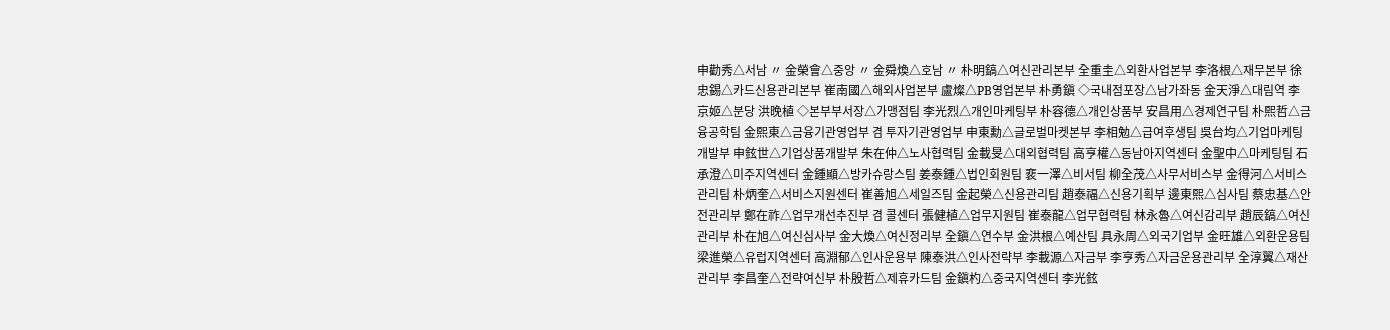申勸秀△서남 〃 金榮會△중앙 〃 金舜煥△호남 〃 朴明鎬△여신관리본부 全重圭△외환사업본부 李洛根△재무본부 徐忠錫△카드신용관리본부 崔南國△해외사업본부 盧燦△PB영업본부 朴勇鎭 ◇국내점포장△남가좌동 金天淨△대림역 李京姬△분당 洪晩植 ◇본부부서장△가맹점팀 李光烈△개인마케팅부 朴容德△개인상품부 安昌用△경제연구팀 朴熙哲△금융공학팀 金熙東△금융기관영업부 겸 투자기관영업부 申東勳△글로벌마켓본부 李相勉△급여후생팀 吳台均△기업마케팅개발부 申鉉世△기업상품개발부 朱在仲△노사협력팀 金載旻△대외협력팀 高亨權△동남아지역센터 金聖中△마케팅팀 石承澄△미주지역센터 金鍾顯△방카슈랑스팀 姜泰鍾△법인회원팀 裵一澤△비서팀 柳全茂△사무서비스부 金得河△서비스관리팀 朴炳奎△서비스지원센터 崔善旭△세일즈팀 金起榮△신용관리팀 趙泰福△신용기획부 邊東熙△심사팀 蔡忠基△안전관리부 鄭在祚△업무개선추진부 겸 콜센터 張健植△업무지원팀 崔泰龍△업무협력팀 林永魯△여신감리부 趙辰鎬△여신관리부 朴在旭△여신심사부 金大煥△여신정리부 全鎭△연수부 金洪根△예산팀 具永周△외국기업부 金旺雄△외환운용팀 梁進榮△유럽지역센터 高淵郁△인사운용부 陳泰洪△인사전략부 李載源△자금부 李亨秀△자금운용관리부 全淳翼△재산관리부 李昌奎△전략여신부 朴殷哲△제휴카드팀 金鎭杓△중국지역센터 李光鉉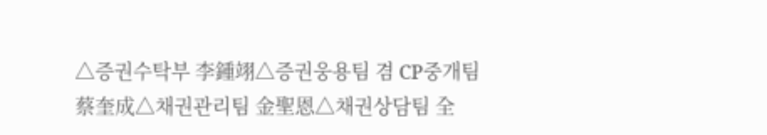△증권수탁부 李鍾翊△증권웅용팀 겸 CP중개팀 蔡奎成△채권관리팀 金聖恩△채권상담팀 全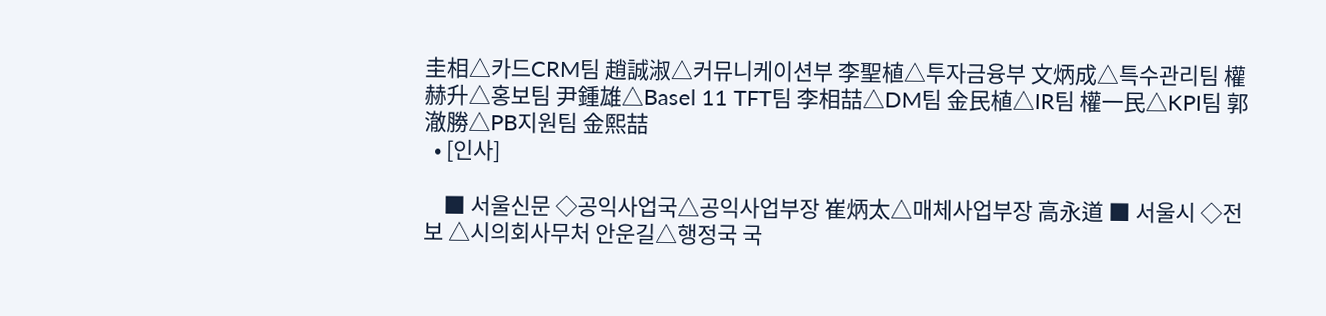圭相△카드CRM팀 趙誠淑△커뮤니케이션부 李聖植△투자금융부 文炳成△특수관리팀 權赫升△홍보팀 尹鍾雄△Basel 11 TFT팀 李相喆△DM팀 金民植△IR팀 權一民△KPI팀 郭澈勝△PB지원팀 金熙喆
  • [인사]

    ■ 서울신문 ◇공익사업국△공익사업부장 崔炳太△매체사업부장 高永道 ■ 서울시 ◇전보 △시의회사무처 안운길△행정국 국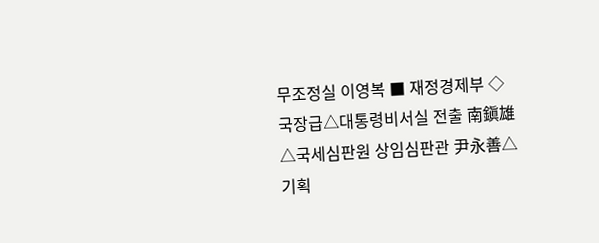무조정실 이영복 ■ 재정경제부 ◇국장급△대통령비서실 전출 南鎭雄△국세심판원 상임심판관 尹永善△기획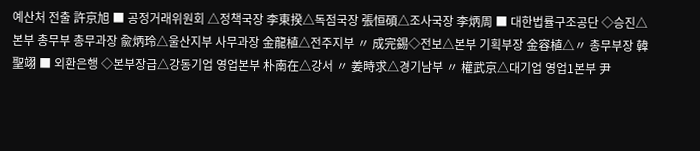예산처 전출 許京旭 ■ 공정거래위원회 △정책국장 李東揆△독점국장 張恒碩△조사국장 李炳周 ■ 대한법률구조공단 ◇승진△본부 총무부 총무과장 兪炳玲△울산지부 사무과장 金龍植△전주지부 〃 成完錫◇전보△본부 기획부장 金容植△〃 총무부장 韓聖翊 ■ 외환은행 ◇본부장급△강동기업 영업본부 朴南在△강서 〃 姜時求△경기남부 〃 權武京△대기업 영업1본부 尹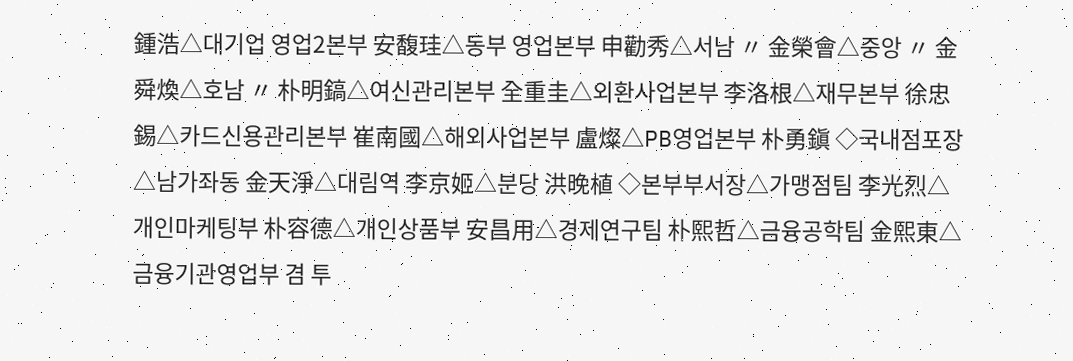鍾浩△대기업 영업2본부 安馥珪△동부 영업본부 申勸秀△서남 〃 金榮會△중앙 〃 金舜煥△호남 〃 朴明鎬△여신관리본부 全重圭△외환사업본부 李洛根△재무본부 徐忠錫△카드신용관리본부 崔南國△해외사업본부 盧燦△PB영업본부 朴勇鎭 ◇국내점포장△남가좌동 金天淨△대림역 李京姬△분당 洪晩植 ◇본부부서장△가맹점팀 李光烈△개인마케팅부 朴容德△개인상품부 安昌用△경제연구팀 朴熙哲△금융공학팀 金熙東△금융기관영업부 겸 투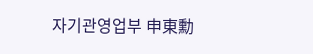자기관영업부 申東勳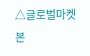△글로벌마켓본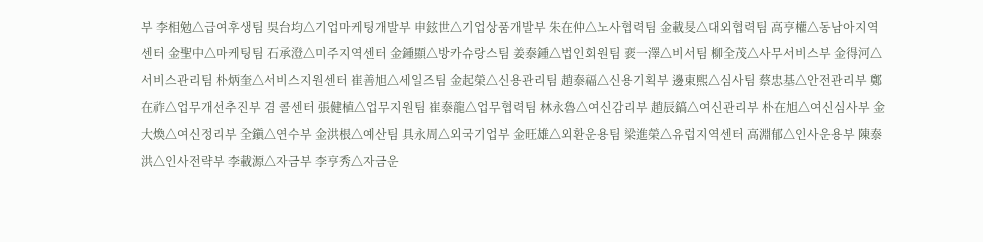부 李相勉△급여후생팀 吳台均△기업마케팅개발부 申鉉世△기업상품개발부 朱在仲△노사협력팀 金載旻△대외협력팀 高亨權△동남아지역센터 金聖中△마케팅팀 石承澄△미주지역센터 金鍾顯△방카슈랑스팀 姜泰鍾△법인회원팀 裵一澤△비서팀 柳全茂△사무서비스부 金得河△서비스관리팀 朴炳奎△서비스지원센터 崔善旭△세일즈팀 金起榮△신용관리팀 趙泰福△신용기획부 邊東熙△심사팀 蔡忠基△안전관리부 鄭在祚△업무개선추진부 겸 콜센터 張健植△업무지원팀 崔泰龍△업무협력팀 林永魯△여신감리부 趙辰鎬△여신관리부 朴在旭△여신심사부 金大煥△여신정리부 全鎭△연수부 金洪根△예산팀 具永周△외국기업부 金旺雄△외환운용팀 梁進榮△유럽지역센터 高淵郁△인사운용부 陳泰洪△인사전략부 李載源△자금부 李亨秀△자금운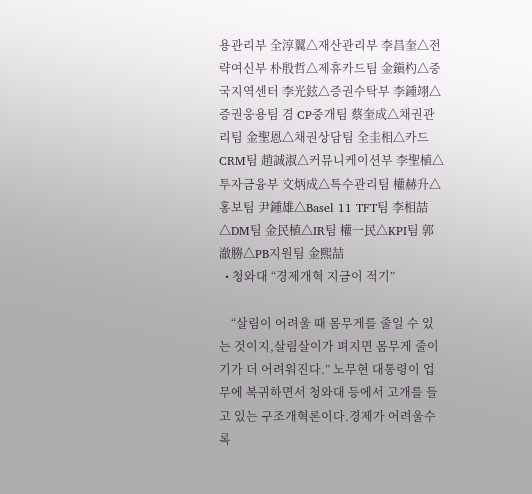용관리부 全淳翼△재산관리부 李昌奎△전략여신부 朴殷哲△제휴카드팀 金鎭杓△중국지역센터 李光鉉△증권수탁부 李鍾翊△증권웅용팀 겸 CP중개팀 蔡奎成△채권관리팀 金聖恩△채권상담팀 全圭相△카드CRM팀 趙誠淑△커뮤니케이션부 李聖植△투자금융부 文炳成△특수관리팀 權赫升△홍보팀 尹鍾雄△Basel 11 TFT팀 李相喆△DM팀 金民植△IR팀 權一民△KPI팀 郭澈勝△PB지원팀 金熙喆
  • 청와대 “경제개혁 지금이 적기”

    “살림이 어려울 때 몸무게를 줄일 수 있는 것이지,살림살이가 펴지면 몸무게 줄이기가 더 어려워진다.” 노무현 대통령이 업무에 복귀하면서 청와대 등에서 고개를 들고 있는 구조개혁론이다.경제가 어려울수록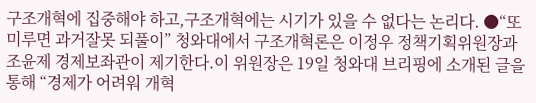구조개혁에 집중해야 하고,구조개혁에는 시기가 있을 수 없다는 논리다. ●“또 미루면 과거잘못 되풀이” 청와대에서 구조개혁론은 이정우 정책기획위원장과 조윤제 경제보좌관이 제기한다.이 위원장은 19일 청와대 브리핑에 소개된 글을 통해 “경제가 어려워 개혁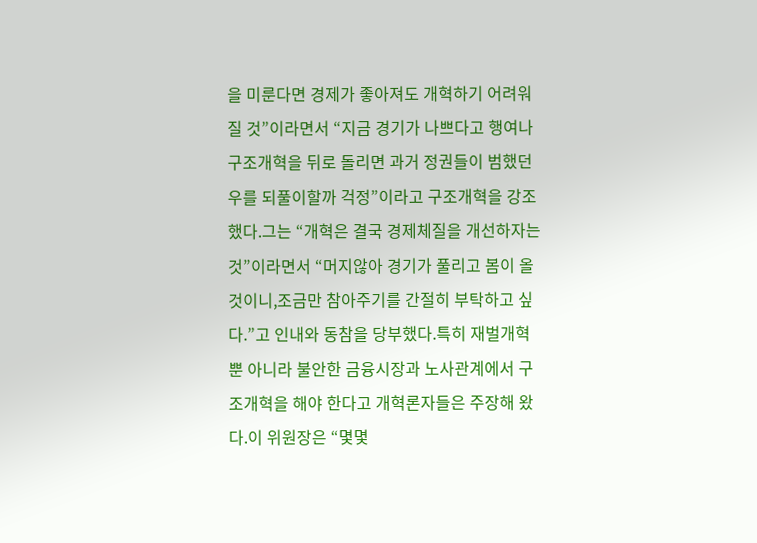을 미룬다면 경제가 좋아져도 개혁하기 어려워질 것”이라면서 “지금 경기가 나쁘다고 행여나 구조개혁을 뒤로 돌리면 과거 정권들이 범했던 우를 되풀이할까 걱정”이라고 구조개혁을 강조했다.그는 “개혁은 결국 경제체질을 개선하자는 것”이라면서 “머지않아 경기가 풀리고 봄이 올 것이니,조금만 참아주기를 간절히 부탁하고 싶다.”고 인내와 동참을 당부했다.특히 재벌개혁뿐 아니라 불안한 금융시장과 노사관계에서 구조개혁을 해야 한다고 개혁론자들은 주장해 왔다.이 위원장은 “몇몇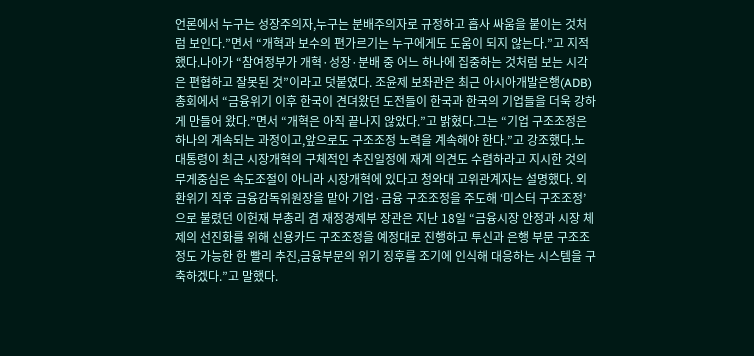언론에서 누구는 성장주의자,누구는 분배주의자로 규정하고 흡사 싸움을 붙이는 것처럼 보인다.”면서 “개혁과 보수의 편가르기는 누구에게도 도움이 되지 않는다.”고 지적했다.나아가 “참여정부가 개혁·성장·분배 중 어느 하나에 집중하는 것처럼 보는 시각은 편협하고 잘못된 것”이라고 덧붙였다. 조윤제 보좌관은 최근 아시아개발은행(ADB) 총회에서 “금융위기 이후 한국이 견뎌왔던 도전들이 한국과 한국의 기업들을 더욱 강하게 만들어 왔다.”면서 “개혁은 아직 끝나지 않았다.”고 밝혔다.그는 “기업 구조조정은 하나의 계속되는 과정이고,앞으로도 구조조정 노력을 계속해야 한다.”고 강조했다.노 대통령이 최근 시장개혁의 구체적인 추진일정에 재계 의견도 수렴하라고 지시한 것의 무게중심은 속도조절이 아니라 시장개혁에 있다고 청와대 고위관계자는 설명했다. 외환위기 직후 금융감독위원장을 맡아 기업·금융 구조조정을 주도해 ‘미스터 구조조정’으로 불렸던 이헌재 부총리 겸 재정경제부 장관은 지난 18일 “금융시장 안정과 시장 체제의 선진화를 위해 신용카드 구조조정을 예정대로 진행하고 투신과 은행 부문 구조조정도 가능한 한 빨리 추진,금융부문의 위기 징후를 조기에 인식해 대응하는 시스템을 구축하겠다.”고 말했다.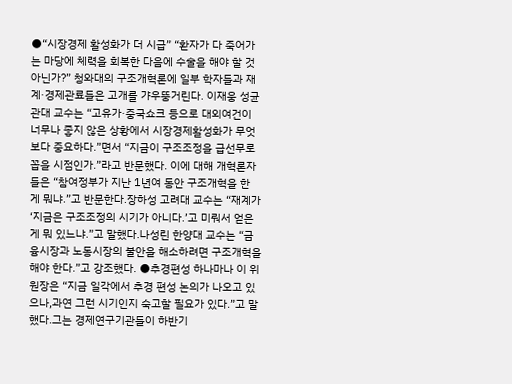●“시장경제 활성화가 더 시급” “환자가 다 죽어가는 마당에 체력을 회복한 다음에 수술을 해야 할 것 아닌가?” 청와대의 구조개혁론에 일부 학자들과 재계·경제관료들은 고개를 갸우뚱거린다. 이재웅 성균관대 교수는 “고유가·중국쇼크 등으로 대외여건이 너무나 좋지 않은 상황에서 시장경제활성화가 무엇보다 중요하다.”면서 “지금이 구조조정을 급선무로 꼽을 시점인가.”라고 반문했다. 이에 대해 개혁론자들은 “참여정부가 지난 1년여 동안 구조개혁을 한 게 뭐냐.”고 반문한다.장하성 고려대 교수는 “재계가 ‘지금은 구조조정의 시기가 아니다.’고 미뤄서 얻은 게 뭐 있느냐.”고 말했다.나성린 한양대 교수는 “금융시장과 노동시장의 불안을 해소하려면 구조개혁을 해야 한다.”고 강조했다. ●추경편성 하나마나 이 위원장은 “지금 일각에서 추경 편성 논의가 나오고 있으나,과연 그런 시기인지 숙고할 필요가 있다.”고 말했다.그는 경제연구기관들이 하반기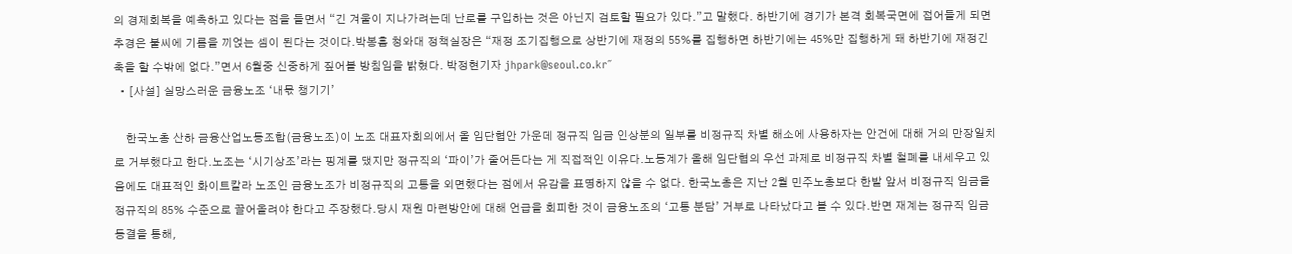의 경제회복을 예측하고 있다는 점을 들면서 “긴 겨울이 지나가려는데 난로를 구입하는 것은 아닌지 검토할 필요가 있다.”고 말했다. 하반기에 경기가 본격 회복국면에 접어들게 되면 추경은 불씨에 기름을 끼얹는 셈이 된다는 것이다.박봉흠 청와대 정책실장은 “재정 조기집행으로 상반기에 재정의 55%를 집행하면 하반기에는 45%만 집행하게 돼 하반기에 재정긴축을 할 수밖에 없다.”면서 6월중 신중하게 짚어볼 방침임을 밝혔다. 박정현기자 jhpark@seoul.co.kr˝
  • [사설] 실망스러운 금융노조 ‘내몫 챙기기’

    한국노총 산하 금융산업노동조합(금융노조)이 노조 대표자회의에서 올 임단협안 가운데 정규직 임금 인상분의 일부를 비정규직 차별 해소에 사용하자는 안건에 대해 거의 만장일치로 거부했다고 한다.노조는 ‘시기상조’라는 핑계를 댔지만 정규직의 ‘파이’가 줄어든다는 게 직접적인 이유다.노동계가 올해 임단협의 우선 과제로 비정규직 차별 철폐를 내세우고 있음에도 대표적인 화이트칼라 노조인 금융노조가 비정규직의 고통을 외면했다는 점에서 유감을 표명하지 않을 수 없다. 한국노총은 지난 2월 민주노총보다 한발 앞서 비정규직 임금을 정규직의 85% 수준으로 끌어올려야 한다고 주장했다.당시 재원 마련방안에 대해 언급을 회피한 것이 금융노조의 ‘고통 분담’ 거부로 나타났다고 볼 수 있다.반면 재계는 정규직 임금 동결을 통해,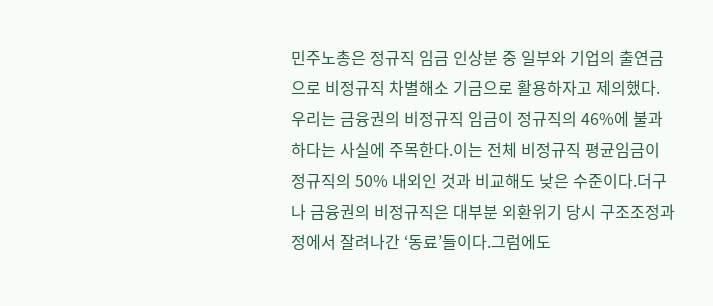민주노총은 정규직 임금 인상분 중 일부와 기업의 출연금으로 비정규직 차별해소 기금으로 활용하자고 제의했다. 우리는 금융권의 비정규직 임금이 정규직의 46%에 불과하다는 사실에 주목한다.이는 전체 비정규직 평균임금이 정규직의 50% 내외인 것과 비교해도 낮은 수준이다.더구나 금융권의 비정규직은 대부분 외환위기 당시 구조조정과정에서 잘려나간 ‘동료’들이다.그럼에도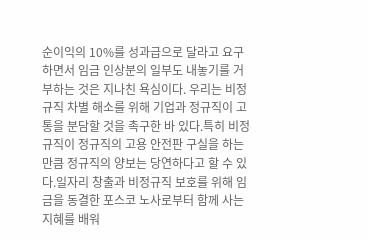순이익의 10%를 성과급으로 달라고 요구하면서 임금 인상분의 일부도 내놓기를 거부하는 것은 지나친 욕심이다. 우리는 비정규직 차별 해소를 위해 기업과 정규직이 고통을 분담할 것을 촉구한 바 있다.특히 비정규직이 정규직의 고용 안전판 구실을 하는 만큼 정규직의 양보는 당연하다고 할 수 있다.일자리 창출과 비정규직 보호를 위해 임금을 동결한 포스코 노사로부터 함께 사는 지혜를 배워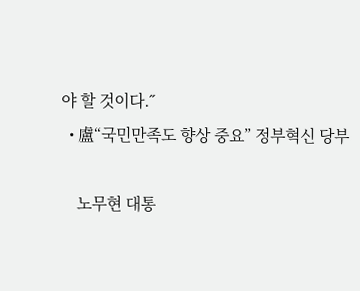야 할 것이다.˝
  • 盧“국민만족도 향상 중요” 정부혁신 당부

    노무현 대통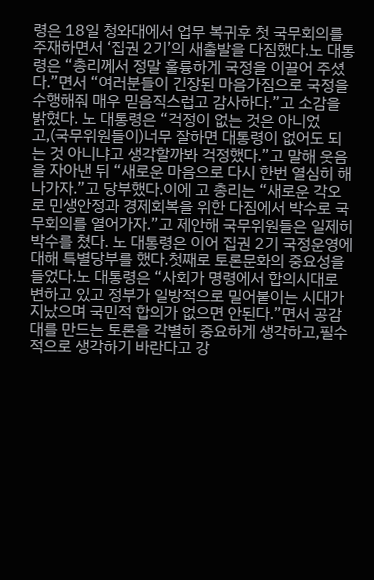령은 18일 청와대에서 업무 복귀후 첫 국무회의를 주재하면서 ‘집권 2기’의 새출발을 다짐했다.노 대통령은 “총리께서 정말 훌륭하게 국정을 이끌어 주셨다.”면서 “여러분들이 긴장된 마음가짐으로 국정을 수행해줘 매우 믿음직스럽고 감사하다.”고 소감을 밝혔다. 노 대통령은 “걱정이 없는 것은 아니었고,(국무위원들이)너무 잘하면 대통령이 없어도 되는 것 아니냐고 생각할까봐 걱정했다.”고 말해 웃음을 자아낸 뒤 “새로운 마음으로 다시 한번 열심히 해나가자.”고 당부했다.이에 고 총리는 “새로운 각오로 민생안정과 경제회복을 위한 다짐에서 박수로 국무회의를 열어가자.”고 제안해 국무위원들은 일제히 박수를 쳤다. 노 대통령은 이어 집권 2기 국정운영에 대해 특별당부를 했다.첫째로 토론문화의 중요성을 들었다.노 대통령은 “사회가 명령에서 합의시대로 변하고 있고 정부가 일방적으로 밀어붙이는 시대가 지났으며 국민적 합의가 없으면 안된다.”면서 공감대를 만드는 토론을 각별히 중요하게 생각하고,필수적으로 생각하기 바란다고 강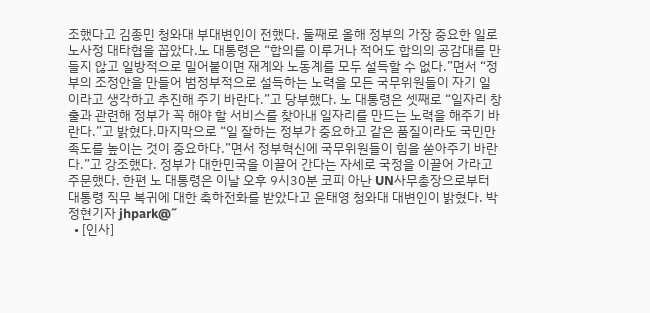조했다고 김종민 청와대 부대변인이 전했다. 둘째로 올해 정부의 가장 중요한 일로 노사정 대타협을 꼽았다.노 대통령은 “합의를 이루거나 적어도 합의의 공감대를 만들지 않고 일방적으로 밀어붙이면 재계와 노동계를 모두 설득할 수 없다.”면서 “정부의 조정안을 만들어 범정부적으로 설득하는 노력을 모든 국무위원들이 자기 일이라고 생각하고 추진해 주기 바란다.”고 당부했다. 노 대통령은 셋째로 “일자리 창출과 관련해 정부가 꼭 해야 할 서비스를 찾아내 일자리를 만드는 노력을 해주기 바란다.”고 밝혔다.마지막으로 “일 잘하는 정부가 중요하고 같은 품질이라도 국민만족도를 높이는 것이 중요하다.”면서 정부혁신에 국무위원들이 힘을 쏟아주기 바란다.”고 강조했다. 정부가 대한민국을 이끌어 간다는 자세로 국정을 이끌어 가라고 주문했다. 한편 노 대통령은 이날 오후 9시30분 코피 아난 UN사무총장으로부터 대통령 직무 복귀에 대한 축하전화를 받았다고 윤태영 청와대 대변인이 밝혔다. 박정현기자 jhpark@˝
  • [인사]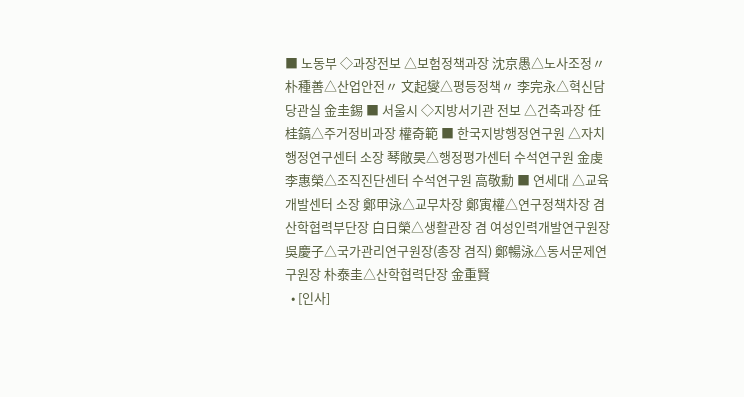■ 노동부 ◇과장전보 △보험정책과장 沈京愚△노사조정〃 朴種善△산업안전〃 文起燮△평등정책〃 李完永△혁신담당관실 金圭錫 ■ 서울시 ◇지방서기관 전보 △건축과장 任桂鎬△주거정비과장 權奇範 ■ 한국지방행정연구원 △자치행정연구센터 소장 琴敞昊△행정평가센터 수석연구원 金虔 李惠榮△조직진단센터 수석연구원 高敬勳 ■ 연세대 △교육개발센터 소장 鄭甲泳△교무차장 鄭寅權△연구정책차장 겸 산학협력부단장 白日榮△생활관장 겸 여성인력개발연구원장 吳慶子△국가관리연구원장(총장 겸직) 鄭暢泳△동서문제연구원장 朴泰圭△산학협력단장 金重賢
  • [인사]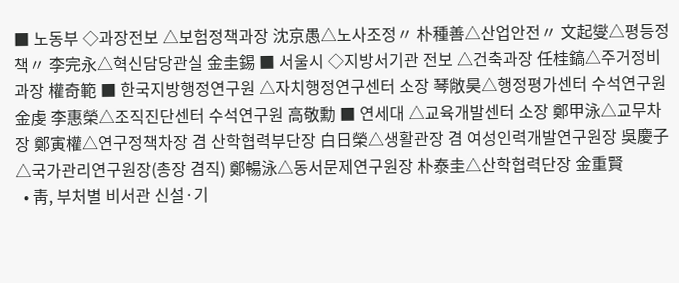■ 노동부 ◇과장전보 △보험정책과장 沈京愚△노사조정〃 朴種善△산업안전〃 文起燮△평등정책〃 李完永△혁신담당관실 金圭錫 ■ 서울시 ◇지방서기관 전보 △건축과장 任桂鎬△주거정비과장 權奇範 ■ 한국지방행정연구원 △자치행정연구센터 소장 琴敞昊△행정평가센터 수석연구원 金虔 李惠榮△조직진단센터 수석연구원 高敬勳 ■ 연세대 △교육개발센터 소장 鄭甲泳△교무차장 鄭寅權△연구정책차장 겸 산학협력부단장 白日榮△생활관장 겸 여성인력개발연구원장 吳慶子△국가관리연구원장(총장 겸직) 鄭暢泳△동서문제연구원장 朴泰圭△산학협력단장 金重賢
  • 靑, 부처별 비서관 신설·기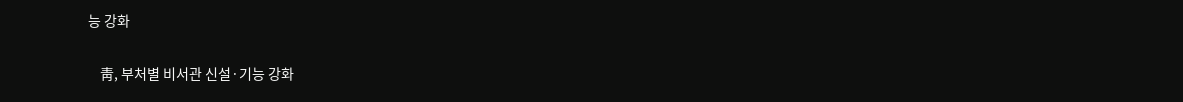능 강화

    靑, 부처별 비서관 신설·기능 강화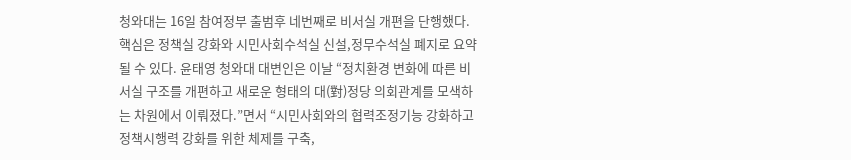청와대는 16일 참여정부 출범후 네번째로 비서실 개편을 단행했다.핵심은 정책실 강화와 시민사회수석실 신설,정무수석실 폐지로 요약될 수 있다. 윤태영 청와대 대변인은 이날 “정치환경 변화에 따른 비서실 구조를 개편하고 새로운 형태의 대(對)정당 의회관계를 모색하는 차원에서 이뤄졌다.”면서 “시민사회와의 협력조정기능 강화하고 정책시행력 강화를 위한 체제를 구축,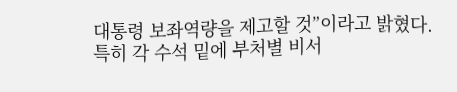대통령 보좌역량을 제고할 것”이라고 밝혔다.특히 각 수석 밑에 부처별 비서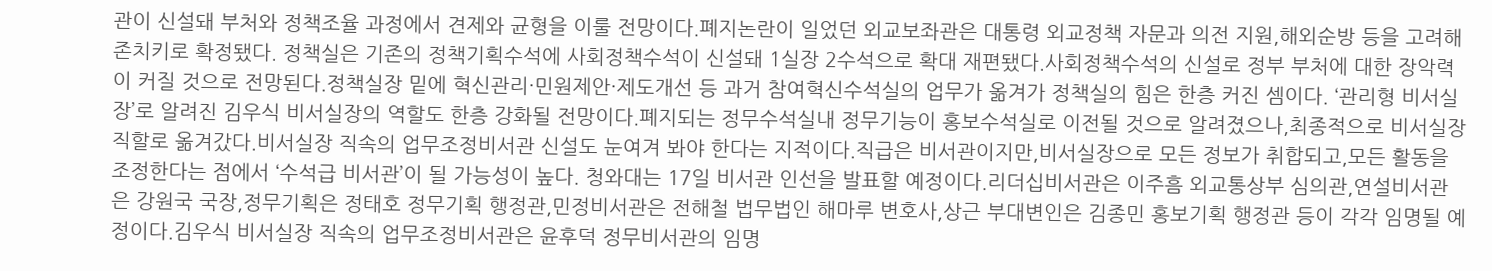관이 신설돼 부처와 정책조율 과정에서 견제와 균형을 이룰 전망이다.폐지논란이 일었던 외교보좌관은 대통령 외교정책 자문과 의전 지원,해외순방 등을 고려해 존치키로 확정됐다. 정책실은 기존의 정책기획수석에 사회정책수석이 신설돼 1실장 2수석으로 확대 재편됐다.사회정책수석의 신설로 정부 부처에 대한 장악력이 커질 것으로 전망된다.정책실장 밑에 혁신관리·민원제안·제도개선 등 과거 참여혁신수석실의 업무가 옮겨가 정책실의 힘은 한층 커진 셈이다. ‘관리형 비서실장’로 알려진 김우식 비서실장의 역할도 한층 강화될 전망이다.폐지되는 정무수석실내 정무기능이 홍보수석실로 이전될 것으로 알려졌으나,최종적으로 비서실장 직할로 옮겨갔다.비서실장 직속의 업무조정비서관 신설도 눈여겨 봐야 한다는 지적이다.직급은 비서관이지만,비서실장으로 모든 정보가 취합되고,모든 활동을 조정한다는 점에서 ‘수석급 비서관’이 될 가능성이 높다. 청와대는 17일 비서관 인선을 발표할 예정이다.리더십비서관은 이주흠 외교통상부 심의관,연설비서관은 강원국 국장,정무기획은 정태호 정무기획 행정관,민정비서관은 전해철 법무법인 해마루 변호사,상근 부대변인은 김종민 홍보기획 행정관 등이 각각 임명될 예정이다.김우식 비서실장 직속의 업무조정비서관은 윤후덕 정무비서관의 임명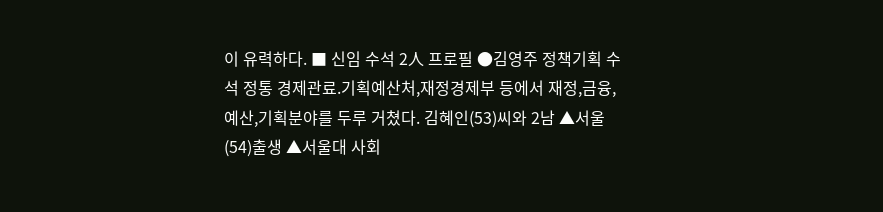이 유력하다. ■ 신임 수석 2人 프로필 ●김영주 정책기획 수석 정통 경제관료.기획예산처,재정경제부 등에서 재정,금융,예산,기획분야를 두루 거쳤다. 김혜인(53)씨와 2남 ▲서울(54)출생 ▲서울대 사회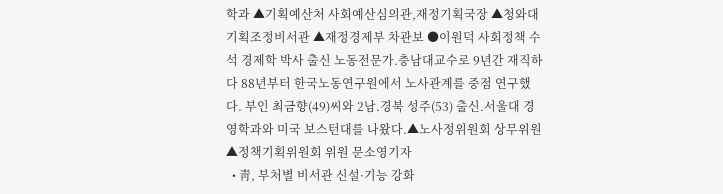학과 ▲기획예산처 사회예산심의관,재정기획국장 ▲청와대 기획조정비서관 ▲재정경제부 차관보 ●이원덕 사회정책 수석 경제학 박사 출신 노동전문가.충남대교수로 9년간 재직하다 88년부터 한국노동연구원에서 노사관계를 중점 연구했다. 부인 최금향(49)씨와 2남.경북 성주(53) 출신.서울대 경영학과와 미국 보스턴대를 나왔다.▲노사정위원회 상무위원▲정책기획위원회 위원 문소영기자
  • 靑, 부처별 비서관 신설·기능 강화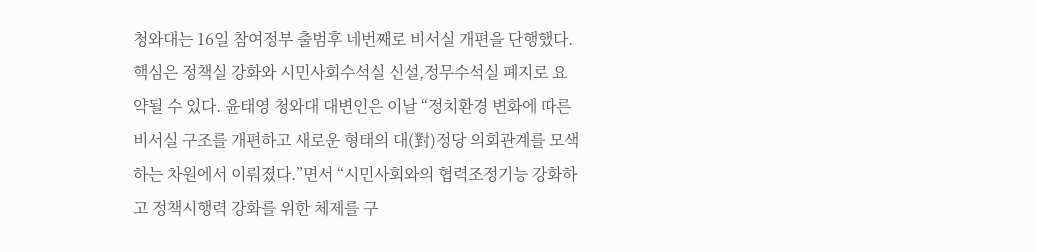청와대는 16일 참여정부 출범후 네번째로 비서실 개편을 단행했다.핵심은 정책실 강화와 시민사회수석실 신설,정무수석실 폐지로 요약될 수 있다. 윤태영 청와대 대변인은 이날 “정치환경 변화에 따른 비서실 구조를 개편하고 새로운 형태의 대(對)정당 의회관계를 모색하는 차원에서 이뤄졌다.”면서 “시민사회와의 협력조정기능 강화하고 정책시행력 강화를 위한 체제를 구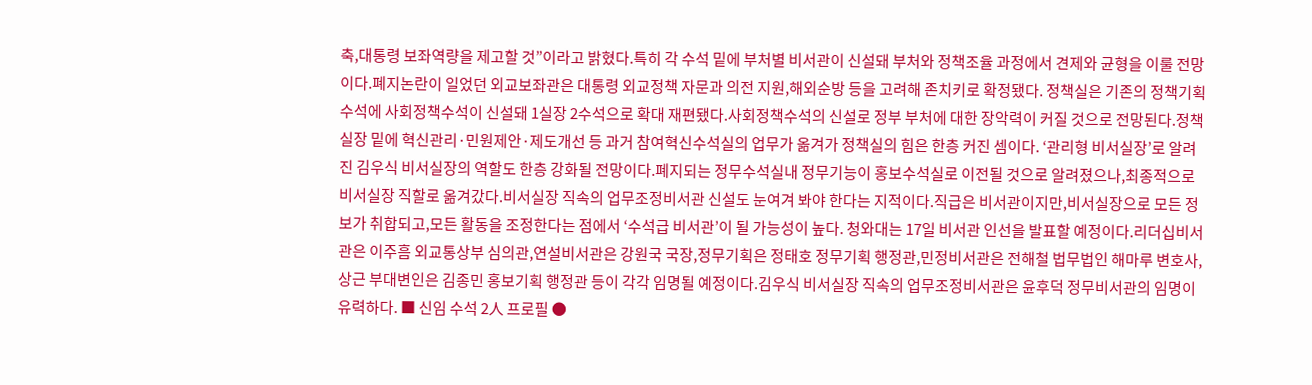축,대통령 보좌역량을 제고할 것”이라고 밝혔다.특히 각 수석 밑에 부처별 비서관이 신설돼 부처와 정책조율 과정에서 견제와 균형을 이룰 전망이다.폐지논란이 일었던 외교보좌관은 대통령 외교정책 자문과 의전 지원,해외순방 등을 고려해 존치키로 확정됐다. 정책실은 기존의 정책기획수석에 사회정책수석이 신설돼 1실장 2수석으로 확대 재편됐다.사회정책수석의 신설로 정부 부처에 대한 장악력이 커질 것으로 전망된다.정책실장 밑에 혁신관리·민원제안·제도개선 등 과거 참여혁신수석실의 업무가 옮겨가 정책실의 힘은 한층 커진 셈이다. ‘관리형 비서실장’로 알려진 김우식 비서실장의 역할도 한층 강화될 전망이다.폐지되는 정무수석실내 정무기능이 홍보수석실로 이전될 것으로 알려졌으나,최종적으로 비서실장 직할로 옮겨갔다.비서실장 직속의 업무조정비서관 신설도 눈여겨 봐야 한다는 지적이다.직급은 비서관이지만,비서실장으로 모든 정보가 취합되고,모든 활동을 조정한다는 점에서 ‘수석급 비서관’이 될 가능성이 높다. 청와대는 17일 비서관 인선을 발표할 예정이다.리더십비서관은 이주흠 외교통상부 심의관,연설비서관은 강원국 국장,정무기획은 정태호 정무기획 행정관,민정비서관은 전해철 법무법인 해마루 변호사,상근 부대변인은 김종민 홍보기획 행정관 등이 각각 임명될 예정이다.김우식 비서실장 직속의 업무조정비서관은 윤후덕 정무비서관의 임명이 유력하다. ■ 신임 수석 2人 프로필 ●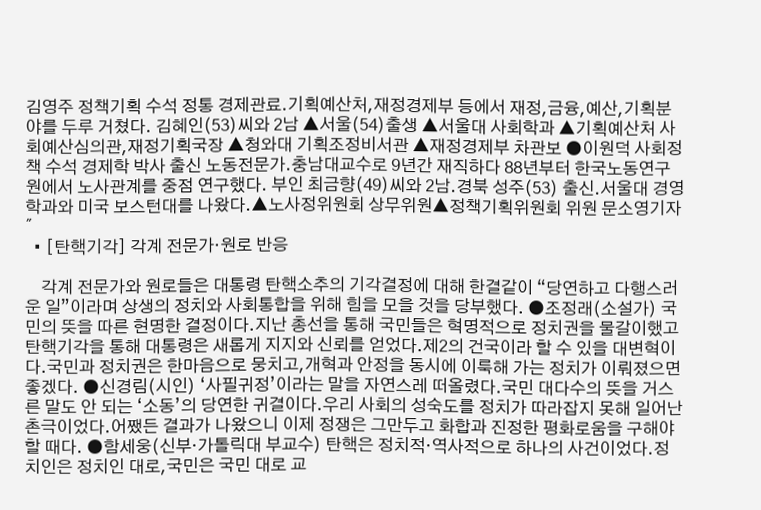김영주 정책기획 수석 정통 경제관료.기획예산처,재정경제부 등에서 재정,금융,예산,기획분야를 두루 거쳤다. 김혜인(53)씨와 2남 ▲서울(54)출생 ▲서울대 사회학과 ▲기획예산처 사회예산심의관,재정기획국장 ▲청와대 기획조정비서관 ▲재정경제부 차관보 ●이원덕 사회정책 수석 경제학 박사 출신 노동전문가.충남대교수로 9년간 재직하다 88년부터 한국노동연구원에서 노사관계를 중점 연구했다. 부인 최금향(49)씨와 2남.경북 성주(53) 출신.서울대 경영학과와 미국 보스턴대를 나왔다.▲노사정위원회 상무위원▲정책기획위원회 위원 문소영기자˝
  • [탄핵기각] 각계 전문가·원로 반응

    각계 전문가와 원로들은 대통령 탄핵소추의 기각결정에 대해 한결같이 “당연하고 다행스러운 일”이라며 상생의 정치와 사회통합을 위해 힘을 모을 것을 당부했다. ●조정래(소설가) 국민의 뜻을 따른 현명한 결정이다.지난 총선을 통해 국민들은 혁명적으로 정치권을 물갈이했고 탄핵기각을 통해 대통령은 새롭게 지지와 신뢰를 얻었다.제2의 건국이라 할 수 있을 대변혁이다.국민과 정치권은 한마음으로 뭉치고,개혁과 안정을 동시에 이룩해 가는 정치가 이뤄졌으면 좋겠다. ●신경림(시인) ‘사필귀정’이라는 말을 자연스레 떠올렸다.국민 대다수의 뜻을 거스른 말도 안 되는 ‘소동’의 당연한 귀결이다.우리 사회의 성숙도를 정치가 따라잡지 못해 일어난 촌극이었다.어쨌든 결과가 나왔으니 이제 정쟁은 그만두고 화합과 진정한 평화로움을 구해야 할 때다. ●함세웅(신부·가톨릭대 부교수) 탄핵은 정치적·역사적으로 하나의 사건이었다.정치인은 정치인 대로,국민은 국민 대로 교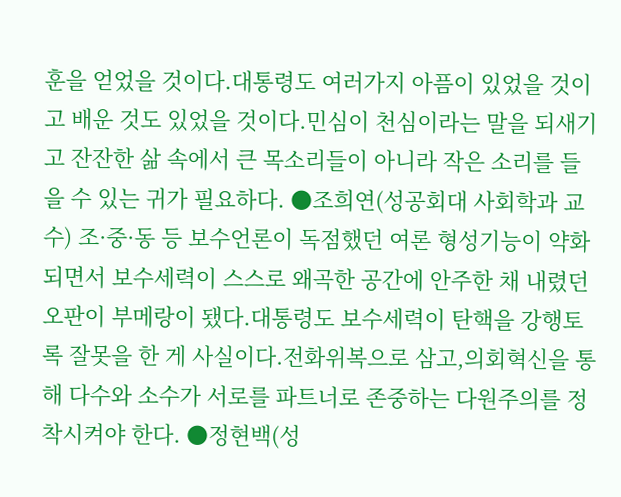훈을 얻었을 것이다.대통령도 여러가지 아픔이 있었을 것이고 배운 것도 있었을 것이다.민심이 천심이라는 말을 되새기고 잔잔한 삶 속에서 큰 목소리들이 아니라 작은 소리를 들을 수 있는 귀가 필요하다. ●조희연(성공회대 사회학과 교수) 조·중·동 등 보수언론이 독점했던 여론 형성기능이 약화되면서 보수세력이 스스로 왜곡한 공간에 안주한 채 내렸던 오판이 부메랑이 됐다.대통령도 보수세력이 탄핵을 강행토록 잘못을 한 게 사실이다.전화위복으로 삼고,의회혁신을 통해 다수와 소수가 서로를 파트너로 존중하는 다원주의를 정착시켜야 한다. ●정현백(성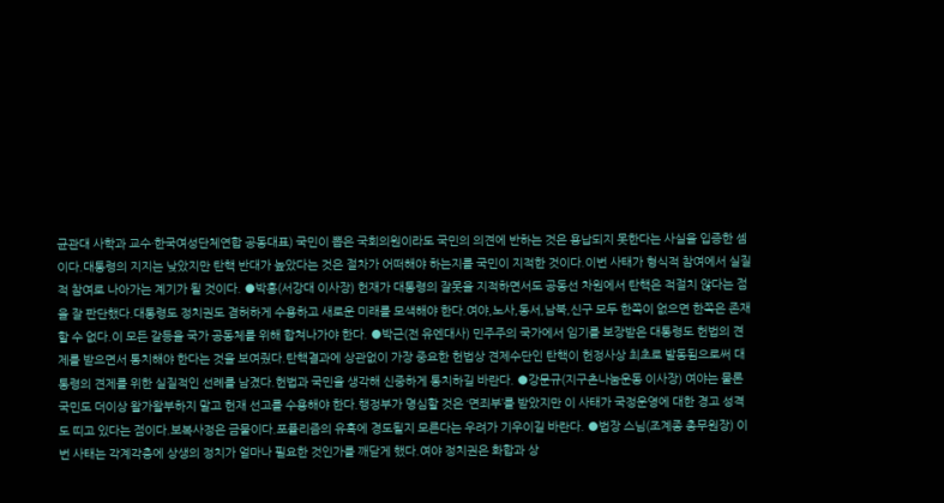균관대 사학과 교수·한국여성단체연합 공동대표) 국민이 뽑은 국회의원이라도 국민의 의견에 반하는 것은 용납되지 못한다는 사실을 입증한 셈이다.대통령의 지지는 낮았지만 탄핵 반대가 높았다는 것은 절차가 어떠해야 하는지를 국민이 지적한 것이다.이번 사태가 형식적 참여에서 실질적 참여로 나아가는 계기가 될 것이다. ●박홍(서강대 이사장) 헌재가 대통령의 잘못을 지적하면서도 공동선 차원에서 탄핵은 적절치 않다는 점을 잘 판단했다.대통령도 정치권도 겸허하게 수용하고 새로운 미래를 모색해야 한다.여야,노사,동서,남북,신구 모두 한쪽이 없으면 한쪽은 존재할 수 없다.이 모든 갈등을 국가 공동체를 위해 합쳐나가야 한다. ●박근(전 유엔대사) 민주주의 국가에서 임기를 보장받은 대통령도 헌법의 견제를 받으면서 통치해야 한다는 것을 보여줬다.탄핵결과에 상관없이 가장 중요한 헌법상 견제수단인 탄핵이 헌정사상 최초로 발동됨으로써 대통령의 견제를 위한 실질적인 선례를 남겼다.헌법과 국민을 생각해 신중하게 통치하길 바란다. ●강문규(지구촌나눔운동 이사장) 여야는 물론 국민도 더이상 왈가왈부하지 말고 헌재 선고를 수용해야 한다.행정부가 명심할 것은 ‘면죄부’를 받았지만 이 사태가 국정운영에 대한 경고 성격도 띠고 있다는 점이다.보복사정은 금물이다.포퓰리즘의 유혹에 경도될지 모른다는 우려가 기우이길 바란다. ●법장 스님(조계종 총무원장) 이번 사태는 각계각층에 상생의 정치가 얼마나 필요한 것인가를 깨닫게 했다.여야 정치권은 화합과 상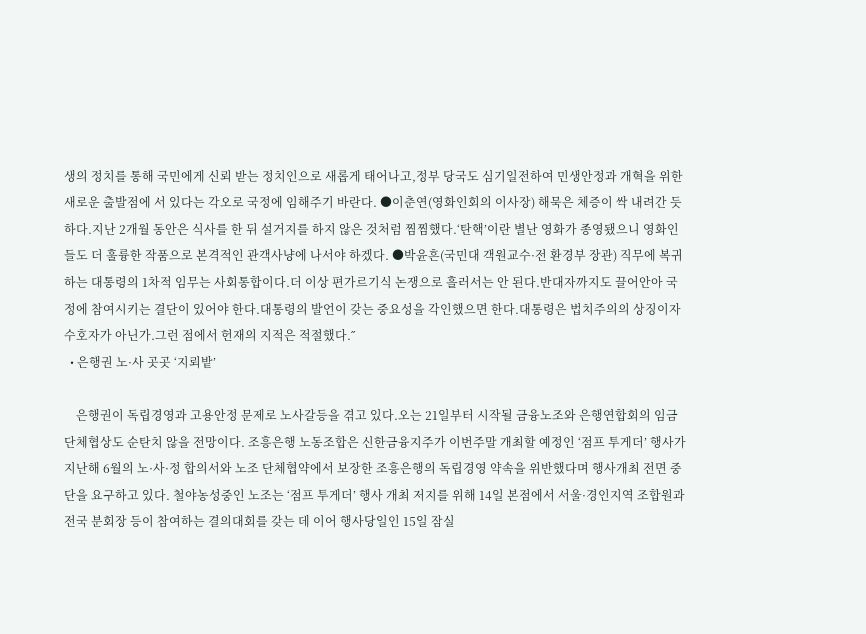생의 정치를 통해 국민에게 신뢰 받는 정치인으로 새롭게 태어나고,정부 당국도 심기일전하여 민생안정과 개혁을 위한 새로운 출발점에 서 있다는 각오로 국정에 임해주기 바란다. ●이춘연(영화인회의 이사장) 해묵은 체증이 싹 내려간 듯하다.지난 2개월 동안은 식사를 한 뒤 설거지를 하지 않은 것처럼 찜찜했다.‘탄핵’이란 별난 영화가 종영됐으니 영화인들도 더 훌륭한 작품으로 본격적인 관객사냥에 나서야 하겠다. ●박윤흔(국민대 객원교수·전 환경부 장관) 직무에 복귀하는 대통령의 1차적 임무는 사회통합이다.더 이상 편가르기식 논쟁으로 흘러서는 안 된다.반대자까지도 끌어안아 국정에 참여시키는 결단이 있어야 한다.대통령의 발언이 갖는 중요성을 각인했으면 한다.대통령은 법치주의의 상징이자 수호자가 아닌가.그런 점에서 헌재의 지적은 적절했다.˝
  • 은행권 노·사 곳곳 ‘지뢰밭’

    은행권이 독립경영과 고용안정 문제로 노사갈등을 겪고 있다.오는 21일부터 시작될 금융노조와 은행연합회의 임금 단체협상도 순탄치 않을 전망이다. 조흥은행 노동조합은 신한금융지주가 이번주말 개최할 예정인 ‘점프 투게더’ 행사가 지난해 6월의 노·사·정 합의서와 노조 단체협약에서 보장한 조흥은행의 독립경영 약속을 위반했다며 행사개최 전면 중단을 요구하고 있다. 철야농성중인 노조는 ‘점프 투게더’ 행사 개최 저지를 위해 14일 본점에서 서울·경인지역 조합원과 전국 분회장 등이 참여하는 결의대회를 갖는 데 이어 행사당일인 15일 잠실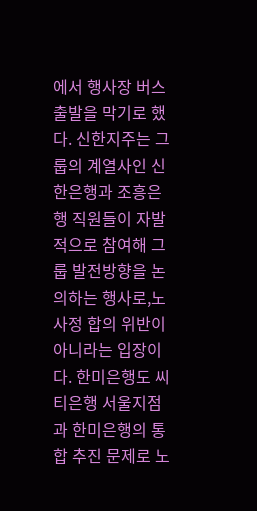에서 행사장 버스 출발을 막기로 했다. 신한지주는 그룹의 계열사인 신한은행과 조흥은행 직원들이 자발적으로 참여해 그룹 발전방향을 논의하는 행사로,노사정 합의 위반이 아니라는 입장이다. 한미은행도 씨티은행 서울지점과 한미은행의 통합 추진 문제로 노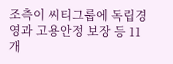조측이 씨티그룹에 독립경영과 고용안정 보장 등 11개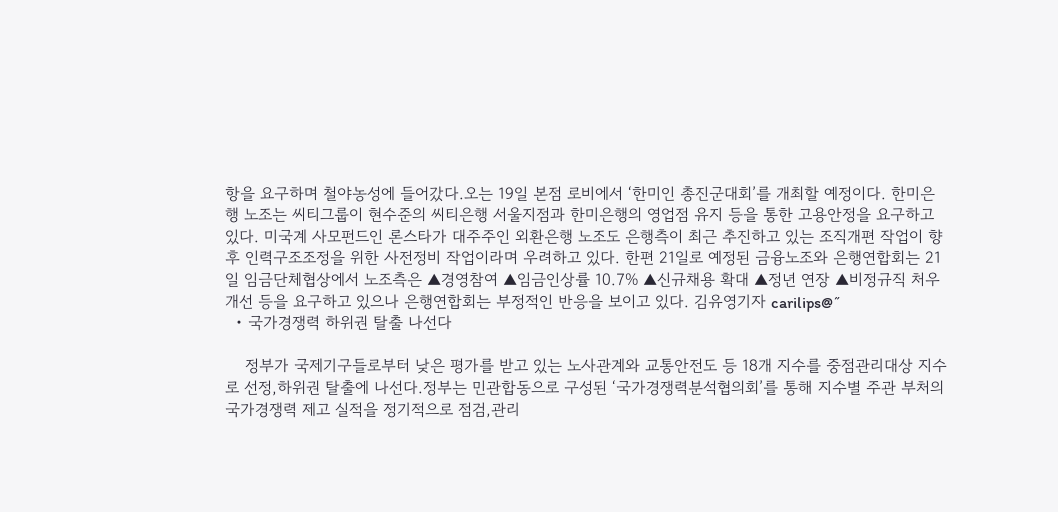항을 요구하며 철야농성에 들어갔다.오는 19일 본점 로비에서 ‘한미인 총진군대회’를 개최할 예정이다. 한미은행 노조는 씨티그룹이 현수준의 씨티은행 서울지점과 한미은행의 영업점 유지 등을 통한 고용안정을 요구하고 있다. 미국계 사모펀드인 론스타가 대주주인 외환은행 노조도 은행측이 최근 추진하고 있는 조직개편 작업이 향후 인력구조조정을 위한 사전정비 작업이라며 우려하고 있다. 한편 21일로 예정된 금융노조와 은행연합회는 21일 임금단체협상에서 노조측은 ▲경영참여 ▲임금인상률 10.7% ▲신규채용 확대 ▲정년 연장 ▲비정규직 처우개선 등을 요구하고 있으나 은행연합회는 부정적인 반응을 보이고 있다. 김유영기자 carilips@˝
  • 국가경쟁력 하위권 탈출 나선다

    정부가 국제기구들로부터 낮은 평가를 받고 있는 노사관계와 교통안전도 등 18개 지수를 중점관리대상 지수로 선정,하위권 탈출에 나선다.정부는 민관합동으로 구성된 ‘국가경쟁력분석협의회’를 통해 지수별 주관 부처의 국가경쟁력 제고 실적을 정기적으로 점검,관리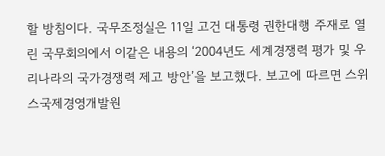할 방침이다. 국무조정실은 11일 고건 대통령 권한대행 주재로 열린 국무회의에서 이같은 내용의 ‘2004년도 세계경쟁력 평가 및 우리나라의 국가경쟁력 제고 방안’을 보고했다. 보고에 따르면 스위스국제경영개발원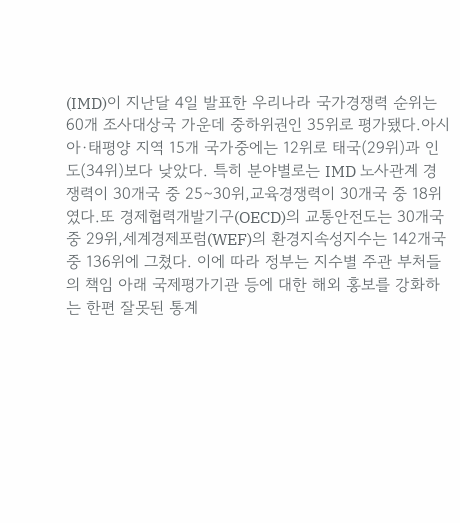(IMD)이 지난달 4일 발표한 우리나라 국가경쟁력 순위는 60개 조사대상국 가운데 중하위권인 35위로 평가됐다.아시아·태평양 지역 15개 국가중에는 12위로 태국(29위)과 인도(34위)보다 낮았다. 특히 분야별로는 IMD 노사관계 경쟁력이 30개국 중 25∼30위,교육경쟁력이 30개국 중 18위였다.또 경제협력개발기구(OECD)의 교통안전도는 30개국 중 29위,세계경제포럼(WEF)의 환경지속성지수는 142개국 중 136위에 그쳤다. 이에 따라 정부는 지수별 주관 부처들의 책임 아래 국제평가기관 등에 대한 해외 홍보를 강화하는 한편 잘못된 통계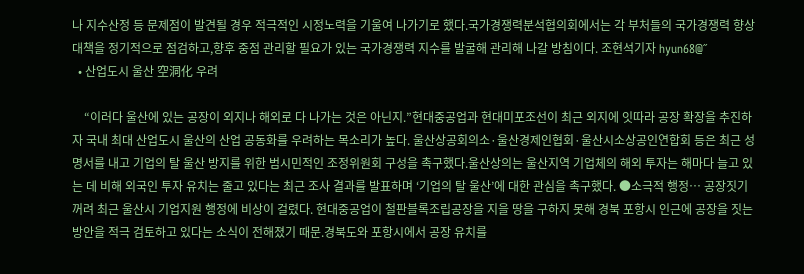나 지수산정 등 문제점이 발견될 경우 적극적인 시정노력을 기울여 나가기로 했다.국가경쟁력분석협의회에서는 각 부처들의 국가경쟁력 향상대책을 정기적으로 점검하고,향후 중점 관리할 필요가 있는 국가경쟁력 지수를 발굴해 관리해 나갈 방침이다. 조현석기자 hyun68@˝
  • 산업도시 울산 空洞化 우려

    “이러다 울산에 있는 공장이 외지나 해외로 다 나가는 것은 아닌지.”현대중공업과 현대미포조선이 최근 외지에 잇따라 공장 확장을 추진하자 국내 최대 산업도시 울산의 산업 공동화를 우려하는 목소리가 높다. 울산상공회의소·울산경제인협회·울산시소상공인연합회 등은 최근 성명서를 내고 기업의 탈 울산 방지를 위한 범시민적인 조정위원회 구성을 촉구했다.울산상의는 울산지역 기업체의 해외 투자는 해마다 늘고 있는 데 비해 외국인 투자 유치는 줄고 있다는 최근 조사 결과를 발표하며 ‘기업의 탈 울산’에 대한 관심을 촉구했다. ●소극적 행정… 공장짓기 꺼려 최근 울산시 기업지원 행정에 비상이 걸렸다. 현대중공업이 철판블록조립공장을 지을 땅을 구하지 못해 경북 포항시 인근에 공장을 짓는 방안을 적극 검토하고 있다는 소식이 전해졌기 때문.경북도와 포항시에서 공장 유치를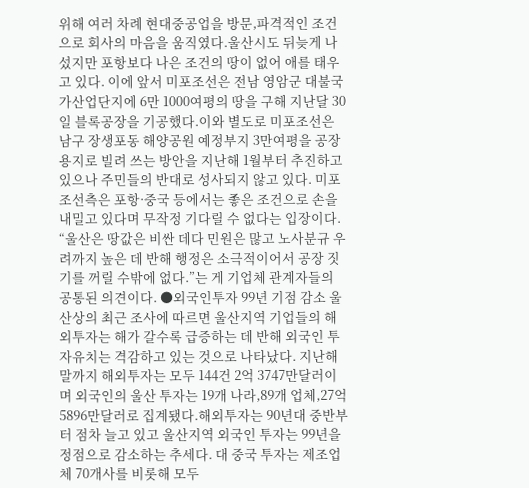위해 여러 차례 현대중공업을 방문,파격적인 조건으로 회사의 마음을 움직였다.울산시도 뒤늦게 나섰지만 포항보다 나은 조건의 땅이 없어 애를 태우고 있다. 이에 앞서 미포조선은 전남 영암군 대불국가산업단지에 6만 1000여평의 땅을 구해 지난달 30일 블록공장을 기공했다.이와 별도로 미포조선은 남구 장생포동 해양공원 예정부지 3만여평을 공장용지로 빌려 쓰는 방안을 지난해 1월부터 추진하고 있으나 주민들의 반대로 성사되지 않고 있다. 미포조선측은 포항·중국 등에서는 좋은 조건으로 손을 내밀고 있다며 무작정 기다릴 수 없다는 입장이다. “울산은 땅값은 비싼 데다 민원은 많고 노사분규 우려까지 높은 데 반해 행정은 소극적이어서 공장 짓기를 꺼릴 수밖에 없다.”는 게 기업체 관계자들의 공통된 의견이다. ●외국인투자 99년 기점 감소 울산상의 최근 조사에 따르면 울산지역 기업들의 해외투자는 해가 갈수록 급증하는 데 반해 외국인 투자유치는 격감하고 있는 것으로 나타났다. 지난해 말까지 해외투자는 모두 144건 2억 3747만달러이며 외국인의 울산 투자는 19개 나라,89개 업체,27억 5896만달러로 집계됐다.해외투자는 90년대 중반부터 점차 늘고 있고 울산지역 외국인 투자는 99년을 정점으로 감소하는 추세다. 대 중국 투자는 제조업체 70개사를 비롯해 모두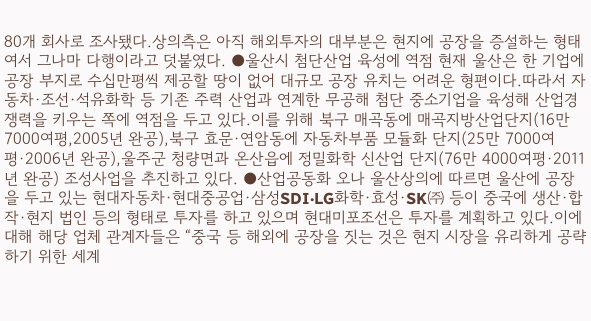80개 회사로 조사됐다.상의측은 아직 해외투자의 대부분은 현지에 공장을 증설하는 형태여서 그나마 다행이라고 덧붙였다. ●울산시 첨단산업 육성에 역점 현재 울산은 한 기업에 공장 부지로 수십만평씩 제공할 땅이 없어 대규모 공장 유치는 어려운 형편이다.따라서 자동차·조선·석유화학 등 기존 주력 산업과 연계한 무공해 첨단 중소기업을 육성해 산업경쟁력을 키우는 쪽에 역점을 두고 있다.이를 위해 북구 매곡동에 매곡지방산업단지(16만 7000여평,2005년 완공),북구 효문·연암동에 자동차부품 모듈화 단지(25만 7000여평·2006년 완공),울주군 청량면과 온산읍에 정밀화학 신산업 단지(76만 4000여평·2011년 완공) 조성사업을 추진하고 있다. ●산업공동화 오나 울산상의에 따르면 울산에 공장을 두고 있는 현대자동차·현대중공업·삼성SDI·LG화학·효성·SK㈜ 등이 중국에 생산·합작·현지 법인 등의 형태로 투자를 하고 있으며 현대미포조선은 투자를 계획하고 있다.이에 대해 해당 업체 관계자들은 “중국 등 해외에 공장을 짓는 것은 현지 시장을 유리하게 공략하기 위한 세계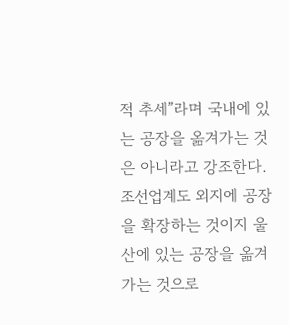적 추세”라며 국내에 있는 공장을 옮겨가는 것은 아니라고 강조한다. 조선업계도 외지에 공장을 확장하는 것이지 울산에 있는 공장을 옮겨가는 것으로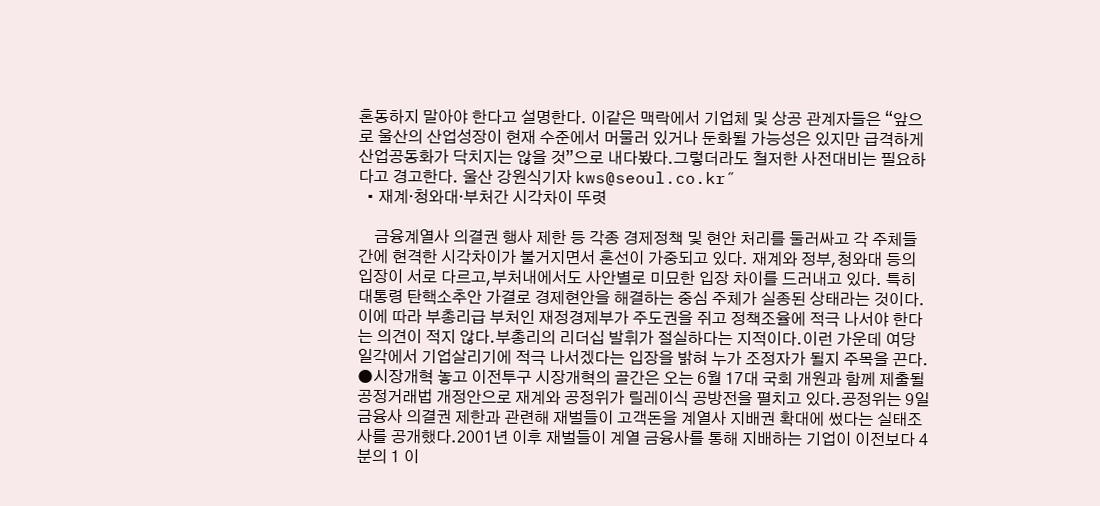혼동하지 말아야 한다고 설명한다. 이같은 맥락에서 기업체 및 상공 관계자들은 “앞으로 울산의 산업성장이 현재 수준에서 머물러 있거나 둔화될 가능성은 있지만 급격하게 산업공동화가 닥치지는 않을 것”으로 내다봤다.그렇더라도 철저한 사전대비는 필요하다고 경고한다. 울산 강원식기자 kws@seoul.co.kr˝
  • 재계·청와대·부처간 시각차이 뚜렷

    금융계열사 의결권 행사 제한 등 각종 경제정책 및 현안 처리를 둘러싸고 각 주체들간에 현격한 시각차이가 불거지면서 혼선이 가중되고 있다. 재계와 정부,청와대 등의 입장이 서로 다르고,부처내에서도 사안별로 미묘한 입장 차이를 드러내고 있다. 특히 대통령 탄핵소추안 가결로 경제현안을 해결하는 중심 주체가 실종된 상태라는 것이다.이에 따라 부총리급 부처인 재정경제부가 주도권을 쥐고 정책조율에 적극 나서야 한다는 의견이 적지 않다.부총리의 리더십 발휘가 절실하다는 지적이다.이런 가운데 여당 일각에서 기업살리기에 적극 나서겠다는 입장을 밝혀 누가 조정자가 될지 주목을 끈다. ●시장개혁 놓고 이전투구 시장개혁의 골간은 오는 6월 17대 국회 개원과 함께 제출될 공정거래법 개정안으로 재계와 공정위가 릴레이식 공방전을 펼치고 있다.공정위는 9일 금융사 의결권 제한과 관련해 재벌들이 고객돈을 계열사 지배권 확대에 썼다는 실태조사를 공개했다.2001년 이후 재벌들이 계열 금융사를 통해 지배하는 기업이 이전보다 4분의 1 이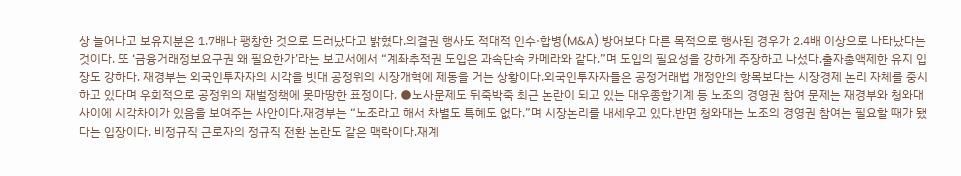상 늘어나고 보유지분은 1.7배나 팽창한 것으로 드러났다고 밝혔다.의결권 행사도 적대적 인수·합병(M&A) 방어보다 다른 목적으로 행사된 경우가 2.4배 이상으로 나타났다는 것이다. 또 ‘금융거래정보요구권 왜 필요한가’라는 보고서에서 “계좌추적권 도입은 과속단속 카메라와 같다.”며 도입의 필요성을 강하게 주장하고 나섰다.출자총액제한 유지 입장도 강하다. 재경부는 외국인투자자의 시각을 빗대 공정위의 시장개혁에 제동을 거는 상황이다.외국인투자자들은 공정거래법 개정안의 항목보다는 시장경제 논리 자체를 중시하고 있다며 우회적으로 공정위의 재벌정책에 못마땅한 표정이다. ●노사문제도 뒤죽박죽 최근 논란이 되고 있는 대우종합기계 등 노조의 경영권 참여 문제는 재경부와 청와대 사이에 시각차이가 있음을 보여주는 사안이다.재경부는 “노조라고 해서 차별도 특혜도 없다.”며 시장논리를 내세우고 있다.반면 청와대는 노조의 경영권 참여는 필요할 때가 됐다는 입장이다. 비정규직 근로자의 정규직 전환 논란도 같은 맥락이다.재계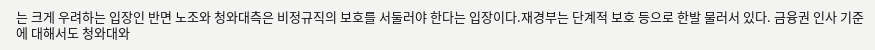는 크게 우려하는 입장인 반면 노조와 청와대측은 비정규직의 보호를 서둘러야 한다는 입장이다.재경부는 단계적 보호 등으로 한발 물러서 있다. 금융권 인사 기준에 대해서도 청와대와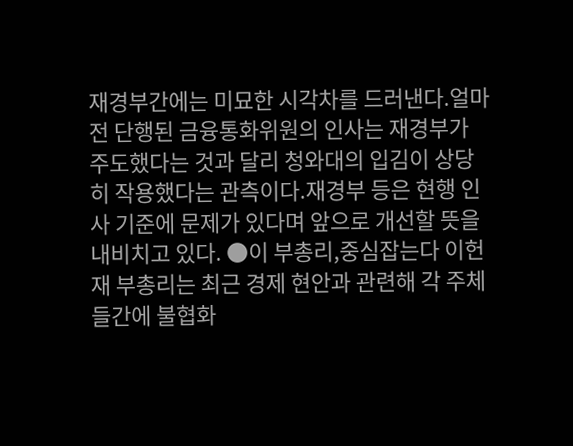재경부간에는 미묘한 시각차를 드러낸다.얼마전 단행된 금융통화위원의 인사는 재경부가 주도했다는 것과 달리 청와대의 입김이 상당히 작용했다는 관측이다.재경부 등은 현행 인사 기준에 문제가 있다며 앞으로 개선할 뜻을 내비치고 있다. ●이 부총리,중심잡는다 이헌재 부총리는 최근 경제 현안과 관련해 각 주체들간에 불협화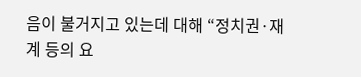음이 불거지고 있는데 대해 “정치권·재계 등의 요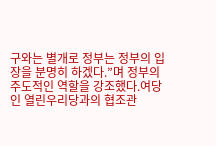구와는 별개로 정부는 정부의 입장을 분명히 하겠다.”며 정부의 주도적인 역할을 강조했다.여당인 열린우리당과의 협조관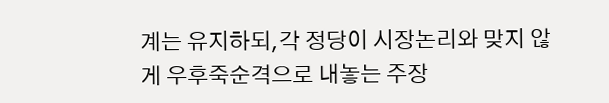계는 유지하되,각 정당이 시장논리와 맞지 않게 우후죽순격으로 내놓는 주장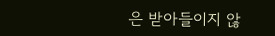은 받아들이지 않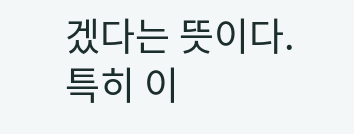겠다는 뜻이다. 특히 이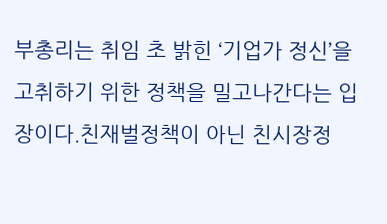부총리는 취임 초 밝힌 ‘기업가 정신’을 고취하기 위한 정책을 밀고나간다는 입장이다.친재벌정책이 아닌 친시장정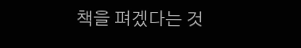책을 펴겠다는 것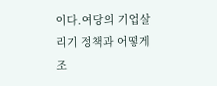이다.여당의 기업살리기 정책과 어떻게 조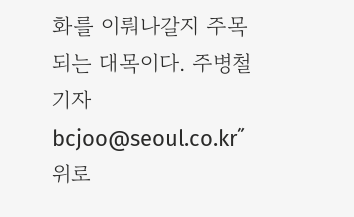화를 이뤄나갈지 주목되는 대목이다. 주병철기자 bcjoo@seoul.co.kr˝
위로